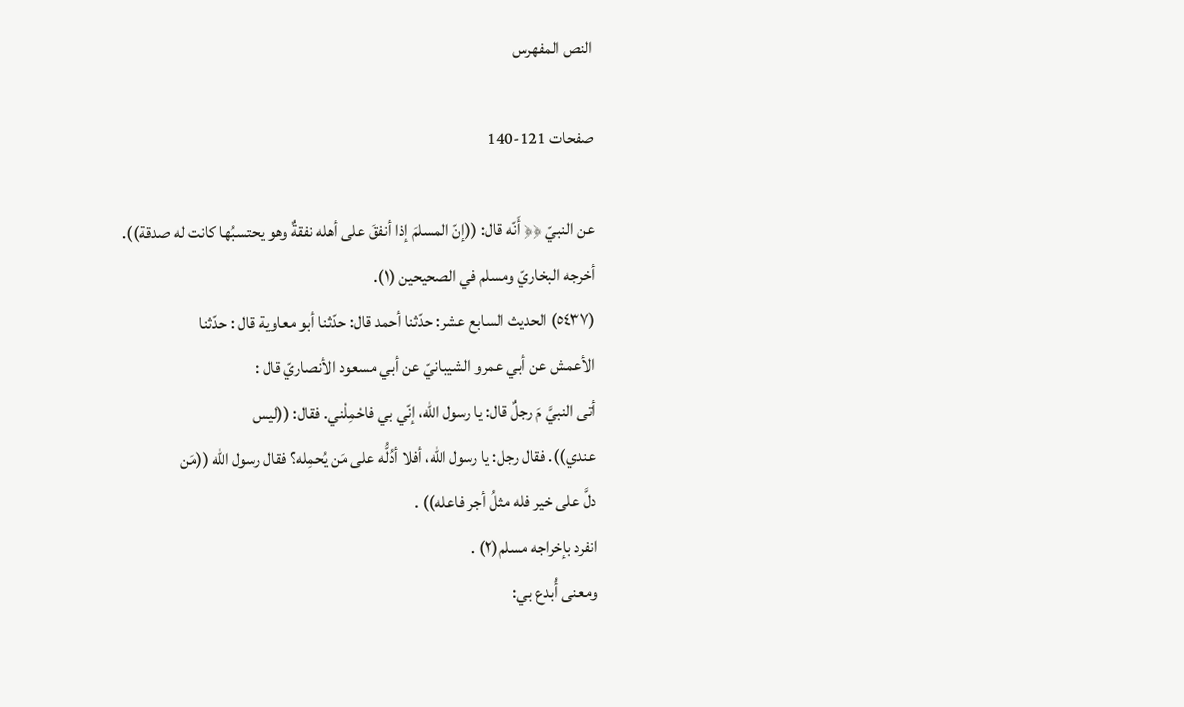النص المفهرس

صفحات 121-140

عن النبيّ ﴿﴿ أَنّه قال: ((إنّ المسلمَ إذا أنفقَ على أهله نفقةٌ وهو يحتسبُها كانت له صدقة)).
أخرجه البخاريّ ومسلم في الصحيحين (١).
(٥٤٣٧) الحديث السابع عشر: حدّثنا أحمد قال: حدّثنا أبو معاوية قال : حدّثنا
الأعمش عن أبي عمرو الشيبانيّ عن أبي مسعود الأنصاريّ قال :
أتى النبيَّ مَ رجلٌ قال: يا رسول الله، إنّي بي فاحْمِلْني. فقال: ((ليس
عندي)). فقال رجل: يا رسول الله، أفلا أدُلُّه على مَن يُحمِله؟ فقال رسول الله ((مَن
دلَّ على خير فله مثلُ أجر فاعله)) .
انفرد بإخراجه مسلم(٢) .
ومعنى أُبدع بي: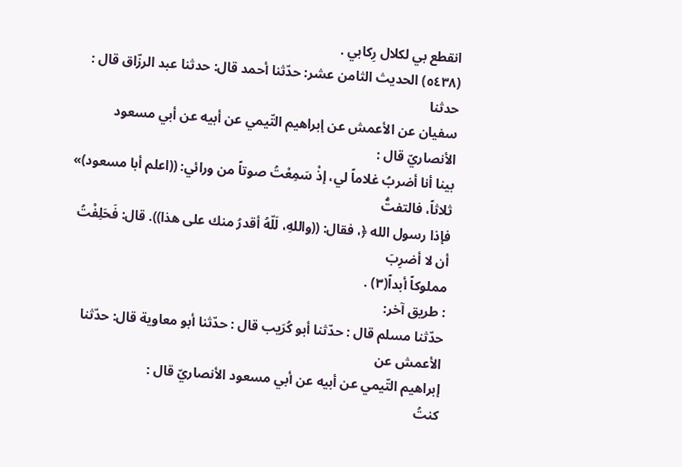انقطع بي لكلال رِکابي .
(٥٤٣٨) الحديث الثامن عشر: حدّثنا أحمد قال: حدثنا عبد الرزّاق قال : حدثنا
سفيان عن الأعمش عن إبراهيم التّيمي عن أبيه عن أبي مسعود الأنصاريّ قال :
بينا أنا أضربُ غلاماً لي، إذْ سَمِعْتُ صوتاً من ورائي: ((اعلم أبا مسعود)» ثلاثاً، فالتفتُّ
فإذا رسول الله ﴿، فقال: ((واللهِ، لَلّهُ أقدرُ منك على هذا)). قال: فَحَلِفْتُ أن لا أضرِبَ
مملوكاً أبداً(٣) .
: طريق آخر:
حدّثنا مسلم قال : حدّثنا أبو كُرَيب قال : حدّثنا أبو معاوية قال: حدّثنا الأعمش عن
إبراهيم التّيمي عن أبيه عن أبي مسعود الأنصاريّ قال :
كنتُ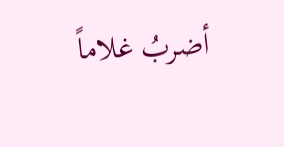أضربُ غلاماً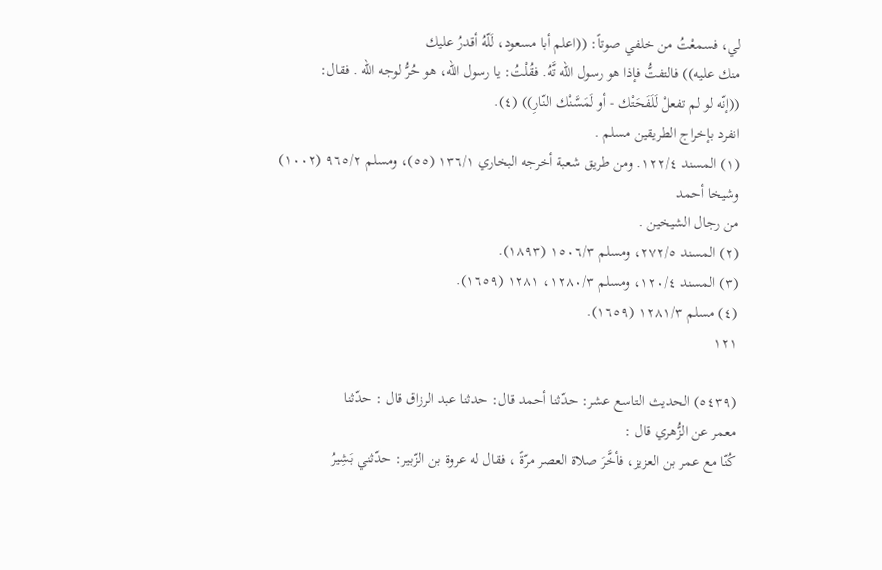لي، فسمعْتُ من خلفي صوتاً: ((اعلم أبا مسعود، لَلّهُ أقدرُ عليك
منك عليه)) فالتفتُّ فإذا هو رسول الله تَّهُ. فقُلْتُ: يا رسول الله، هو حُرُّ لوجه الله . فقال:
((إنّه لو لم تفعلْ لَلَفَحَتْك - أو لَمَسَّنْك النّارِ)) (٤).
انفرد بإخراج الطريقين مسلم .
(١) المسند ١٢٢/٤. ومن طريق شعبة أخرجه البخاري ١٣٦/١ (٥٥)، ومسلم ٩٦٥/٢ (١٠٠٢) وشيخا أحمد
من رجال الشيخين .
(٢) المسند ٢٧٢/٥، ومسلم ١٥٠٦/٣ (١٨٩٣).
(٣) المسند ١٢٠/٤، ومسلم ١٢٨٠/٣، ١٢٨١ (١٦٥٩).
(٤) مسلم ١٢٨١/٣ (١٦٥٩).
١٢١

(٥٤٣٩) الحديث التاسع عشر: حدّثنا أحمد قال: حدثنا عبد الرزاق قال : حدّثنا
معمر عن الزُّهري قال :
كُنّا مع عمر بن العزيز، فأخَّرَ صلاة العصر مرّةً ، فقال له عروة بن الزّبير: حدّثني بَشِيرُ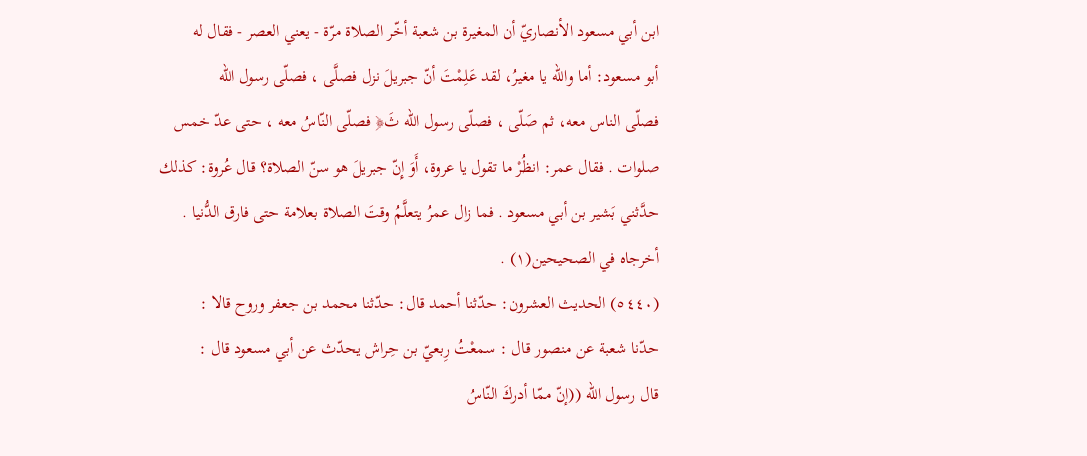ابن أبي مسعود الأنصاريّ أن المغيرة بن شعبة أخّر الصلاة مرّة - يعني العصر - فقال له
أبو مسعود: أما والله يا مغيرُ، لقد عَلِمْتَ أنّ جبريلَ نزل فصلَّی ، فصلّی رسول الله
فصلّى الناس معه، ثم صَلّى ، فصلّى رسول الله ثَ﴿ فصلّى النّاسُ معه ، حتى عدّ خمس
صلوات . فقال عمر: انظُرْ ما تقول يا عروة، أَوَ إِنّ جبريلَ هو سنّ الصلاة؟ قال عُروة: كذلك
حدَّثني بَشير بن أبي مسعود . فما زال عمرُ يتعلَّمُ وقتَ الصلاة بعلامة حتى فارق الدُّنيا .
أخرجاه في الصحيحين(١) .
(٥٤٤٠) الحديث العشرون: حدّثنا أحمد قال: حدّثنا محمد بن جعفر وروح قالا :
حدّنا شعبة عن منصور قال : سمعْتُ رِبعيّ بن حِراش يحدّث عن أبي مسعود قال :
قال رسول الله ((إنّ ممّا أدركَ النّاسُ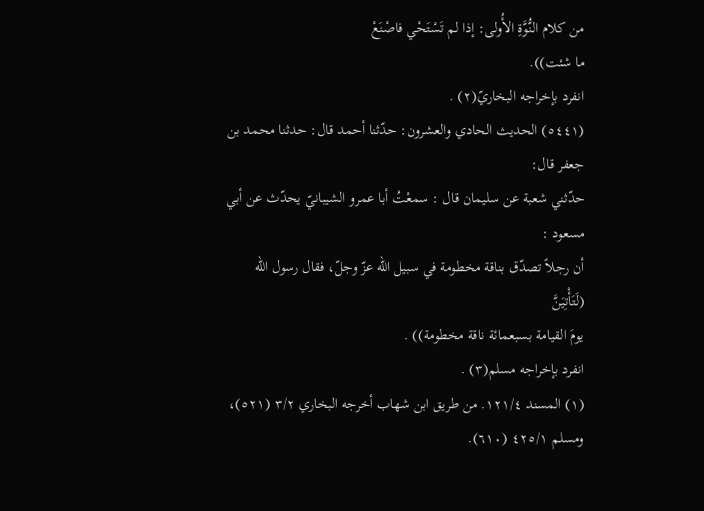من كلام النُّوَّةِ الأُولى: إذا لم تَسْتَحْي فاصْنَعْ
ما شئت)).
انفرد بإخراجه البخاريّ(٢) .
(٥٤٤١) الحديث الحادي والعشرون: حدّثنا أحمد قال: حدثنا محمد بن جعفر قال:
حدّثني شعبة عن سليمان قال : سمعْتُ أبا عمرو الشيبانيّ يحدّث عن أبي مسعود :
أن رجلاً تصدّق بناقة مخطومة في سبيل اللّه عزّ وجلّ، فقال رسول الله (لَتَأْتِيَنَّ
يومَ القيامة بسبعمائة ناقة مخطومة)) .
انفرد بإخراجه مسلم(٣) .
(١) المسند ١٢١/٤. من طريق ابن شهاب أخرجه البخاري ٣/٢ (٥٢١)، ومسلم ٤٢٥/١ (٦١٠).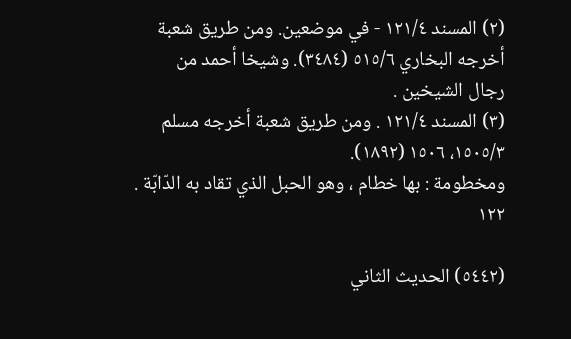(٢) المسند ١٢١/٤ - في موضعين. ومن طريق شعبة أخرجه البخاري ٥١٥/٦ (٣٤٨٤). وشيخا أحمد من
رجال الشيخين .
(٣) المسند ١٢١/٤ . ومن طريق شعبة أخرجه مسلم ١٥٠٥/٣، ١٥٠٦ (١٨٩٢).
ومخطومة : بها خطام ، وهو الحبل الذي تقاد به الدّابّة .
١٢٢

(٥٤٤٢) الحديث الثاني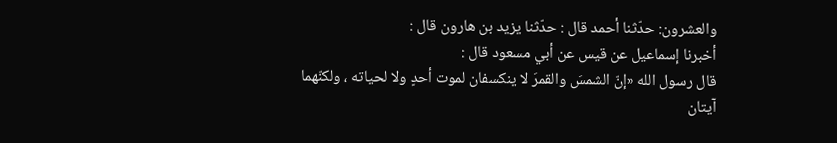والعشرون: حدّثنا أحمد قال : حدّثنا يزيد بن هارون قال :
أخبرنا إسماعيل عن قيس عن أبي مسعود قال :
قال رسول الله «إنّ الشمسَ والقمرَ لا ينكسفان لموت أحدٍ ولا لحياته ، ولكنّهما
آيتان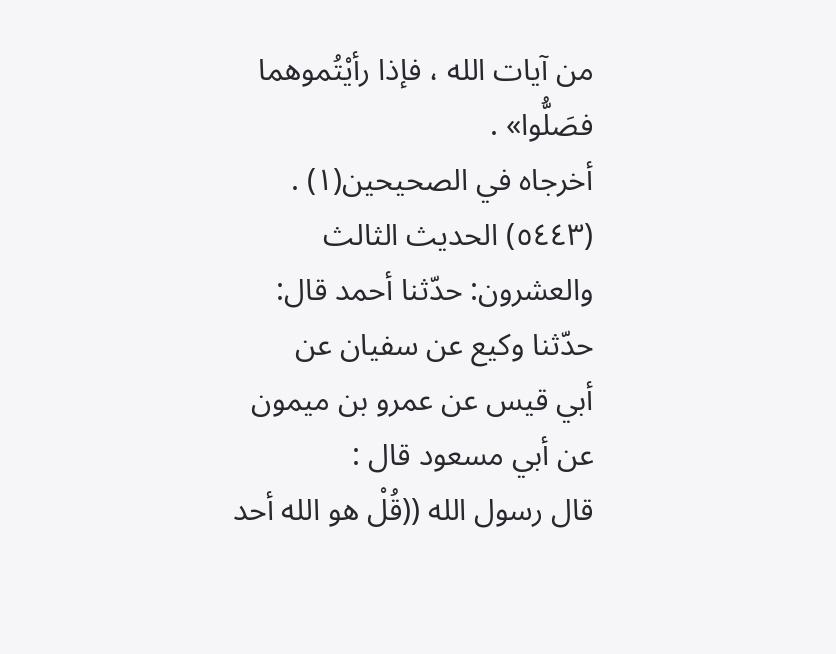من آيات الله ، فإذا رأيْتُموهما فصَلُّوا» .
أخرجاه في الصحيحين(١) .
(٥٤٤٣) الحديث الثالث والعشرون: حدّثنا أحمد قال: حدّثنا وكيع عن سفيان عن
أبي قيس عن عمرو بن ميمون عن أبي مسعود قال :
قال رسول الله ((قُلْ هو الله أحد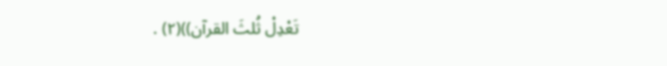تَعْدِلْ ثُلثَ القرآن))(٢) .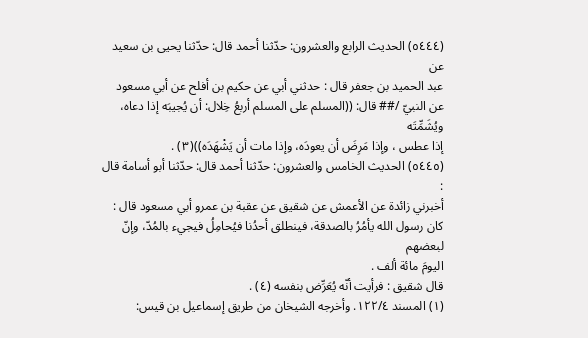(٥٤٤٤) الحديث الرابع والعشرون: حدّثنا أحمد قال: حدّثنا يحيى بن سعيد عن
عبد الحميد بن جعفر قال : حدثني أبي عن حكيم بن أفلح عن أبي مسعود
عن النبيّ /## قال: ((المسلم على المسلم أربعُ خِلال: أن يُجيبَه إذا دعاه، ويُشَمِّتَه
إذا عطس ، وإذا مَرِضَ أن يعودَه، وإذا مات أن يَشْهَدَه))(٣) .
(٥٤٤٥) الحديث الخامس والعشرون: حدّثنا أحمد قال: حدّثنا أبو أسامة قال :
أخبرني زائدة عن الأعمش عن شقيق عن عقبة بن عمرو أبي مسعود قال :
كان رسول الله يأمُرُ بالصدقة، فينطلق أحدُنا فيُحامِلُ فيجيء بالمُدّ، وإنّ لبعضهم
اليومَ مائة ألف .
قال شقيق : فرأيت أنّه يُعَرِّض بنفسه (٤) .
(١) المسند ١٢٢/٤. وأخرجه الشيخان من طريق إسماعيل بن قيس: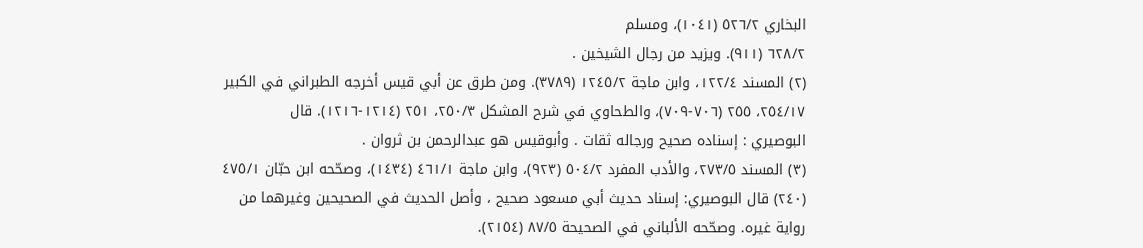البخاري ٥٢٦/٢ (١٠٤١)، ومسلم
٦٢٨/٢ (٩١١). ويزيد من رجال الشيخين .
(٢) المسند ١٢٢/٤، وابن ماجة ١٢٤٥/٢ (٣٧٨٩). ومن طرق عن أبي قيس أخرجه الطبراني في الكبير
٢٥٤/١٧، ٢٥٥ (٧٠٦-٧٠٩)، والطحاوي في شرح المشكل ٢٥٠/٣، ٢٥١ (١٢١٤-١٢١٦). قال
البوصيري : إسناده صحيح ورجاله ثقات . وأبوقیس هو عبدالرحمن بن ثروان .
(٣) المسند ٢٧٣/٥، والأدب المفرد ٥٠٤/٢ (٩٢٣)، وابن ماجة ٤٦١/١ (١٤٣٤)، وصحّحه ابن حبّان ٤٧٥/١
(٢٤٠) قال البوصيري: إسناد حديث أبي مسعود صحيح ، وأصل الحديث في الصحيحين وغيرهما من
رواية غيره. وصحّحه الألباني في الصحيحة ٨٧/٥ (٢١٥٤).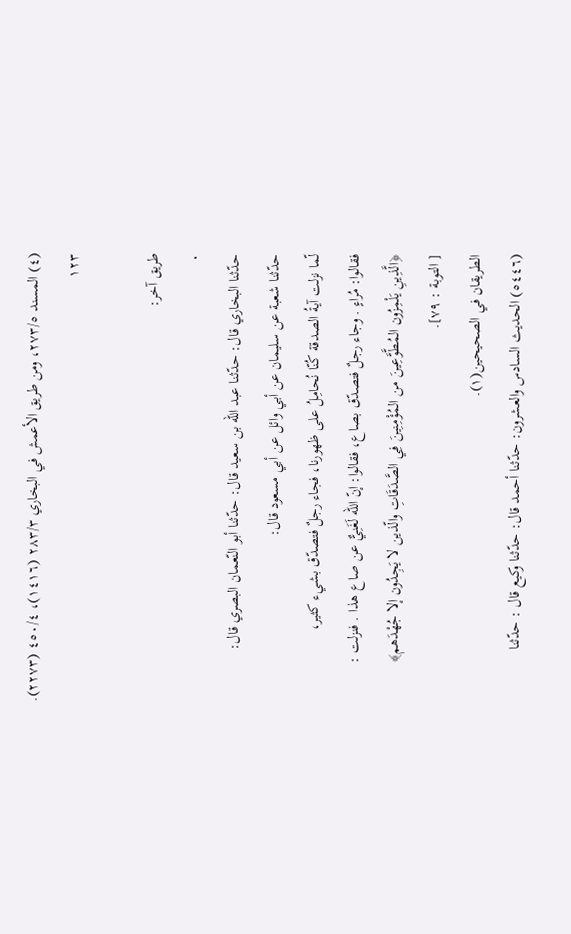(٤) المسند ٢٧٣/٥، ومن طريق الأعمش في البخاري ٢٨٣/٣ (١٤١٦)، ٤٥٠/٤ (٢٢٧٣).
١٢٣

طريق آخر:
٠
حدّثنا البخاري قال: حدّثنا عبد الله بن سعيد قال: حدّثنا أبو النّعمان البصري قال:
حدّثنا شعبة عن سليمان عن أبي وائل عن أبي مسعود قال:
لّما نزلت آيةُ الصدقة كُنّا نُحامِلُ على ظهورنا، فجاء رجلٌ فتصدّق بشيء كثير،
فقالوا: مُراءٍ . وجاء رجلٌ فتصدّق بصاع، فقالوا: إنّ الله لَغَنِيٌّ عن صاع هذا . فنزلت :
﴿الَّذِينِ يَلْمِزُون المُطَّوَّعِينَ من المُؤْمِنِينَ فِي الصَّدَقَاتِ والّذين لا يَجِدُون إلا جُهْدَهم﴾
[ التوبة : ٧٩].
الطريقان في الصحيحين(١).
(٥٤٤٦) الحديث السادس والعشرون: حدّثنا أحمد قال: حدّثنا وكيع قال : حدّثنا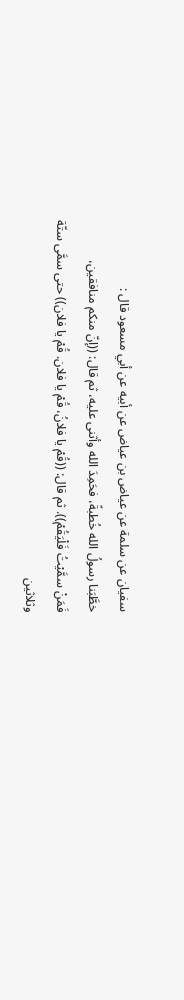سفيان عن سلمة عن عياض بن عياض عن أبيه عن أبي مسعود قال :
خطَّبَنا رسولُ الله خُطبةً، فحَمِدَ الله وأثنى عليه، ثم قال: ((إنّ منكم منافقين،
فَمَنْ سمَّيْتُ فَلْيَقُمْ)). ثم قال: ((قُمْ يا فلانُ، قُمْ يا فلان. قُمْ يا فلان)) حتى سمَّى ستّة
وثلاثين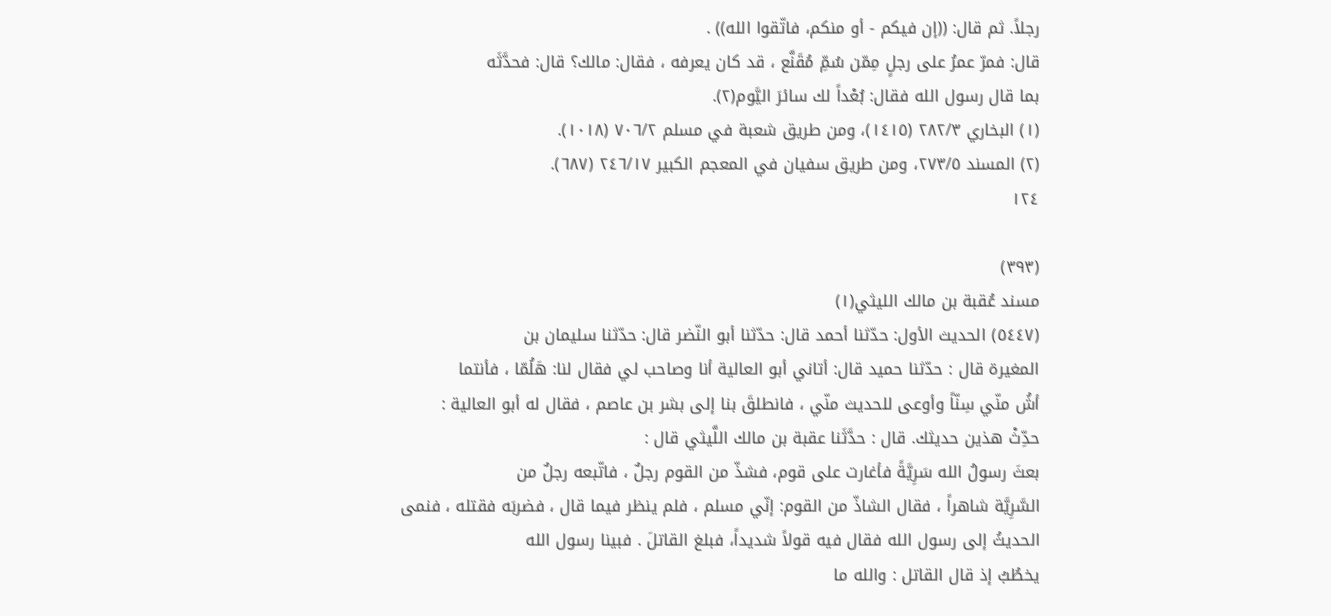رجلاً. ثم قال: ((إن فيكم - أو منكم، فاتّقوا الله)) .
قال: فمرّ عمرُ على رجلٍ مِمّن سُمِّ مُقَنَّع ، قد كان يعرفه ، فقال: مالك؟ قال: فحدَّثَه
بما قال رسول الله فقال: بُعْداً لك سائرَ اليَّوم(٢).
(١) البخاري ٢٨٢/٣ (١٤١٥)، ومن طريق شعبة في مسلم ٧٠٦/٢ (١٠١٨).
(٢) المسند ٢٧٣/٥، ومن طريق سفيان في المعجم الكبير ٢٤٦/١٧ (٦٨٧).
١٢٤

(٣٩٣)
مسند عُقبة بن مالك الليثي(١)
(٥٤٤٧) الحديث الأول: حدّثنا أحمد قال: حدّثنا أبو النّضر قال: حدّثنا سليمان بن
المغيرة قال : حدّثنا حميد قال: أتاني أبو العالية أنا وصاحب لي فقال لنا: هَلُمّا ، فأنتما
أشُ منّي سِنّاً وأوعى للحديث منّي ، فانطلقَ بنا إلى بشر بن عاصم ، فقال له أبو العالية :
حدِّثْ هذين حديثك. قال : حدَّثَنا عقبة بن مالك اللَّيثي قال :
بعثَ رسولُ الله سَرِيَّةً فأغارت على قوم، فشذّ من القوم رجلٌ ، فاتّبعه رجلٌ من
السَّرِيَّة شاهراً ، فقال الشاذّ من القوم: إنّي مسلم ، فلم ينظر فيما قال ، فضربَه فقتله ، فنمى
الحديثُ إلى رسول الله فقال فيه قولاً شديداً، فبلغ القاتلَ . فبينا رسول الله
يخطُبُ إذ قال القاتل : والله ما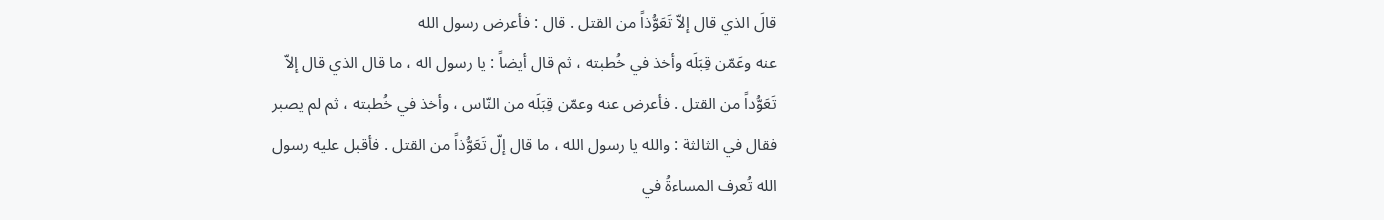قالَ الذي قال إلاّ تَعَوُّذاً من القتل . قال : فأعرض رسول الله
عنه وعَمّن قِبَلَه وأخذ في خُطبته ، ثم قال أيضاً : يا رسول اله ، ما قال الذي قال إلاّ
تَعَوُّداً من القتل . فأعرض عنه وعمّن قِبَلَه من النّاس ، وأخذ في خُطبته ، ثم لم يصبر
فقال في الثالثة : والله يا رسول الله ، ما قال إلّ تَعَوُّذاً من القتل . فأقبل عليه رسول
الله تُعرف المساءةُ في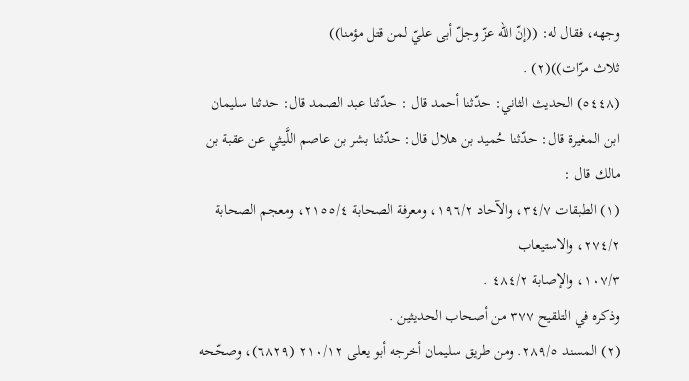وجهه، فقال له: ((إنّ الله عزّ وجلّ أبى عليّ لمن قتل مؤمنا))
ثلاث مرّات))(٢) .
(٥٤٤٨) الحديث الثاني: حدّثنا أحمد قال : حدّثنا عبد الصمد قال: حدثنا سليمان
ابن المغيرة قال: حدّثنا حُميد بن هلال قال: حدّثنا بشر بن عاصم اللَّيثي عن عقبة بن
مالك قال :
(١) الطبقات ٣٤/٧، والآحاد ١٩٦/٢، ومعرفة الصحابة ٢١٥٥/٤، ومعجم الصحابة ٢٧٤/٢، والاستيعاب
١٠٧/٣، والإصابة ٤٨٤/٢ .
وذكره في التلقيح ٣٧٧ من أصحاب الحديثين .
(٢) المسند ٢٨٩/٥. ومن طريق سليمان أخرجه أبو يعلى ٢١٠/١٢ (٦٨٢٩)، وصحّحه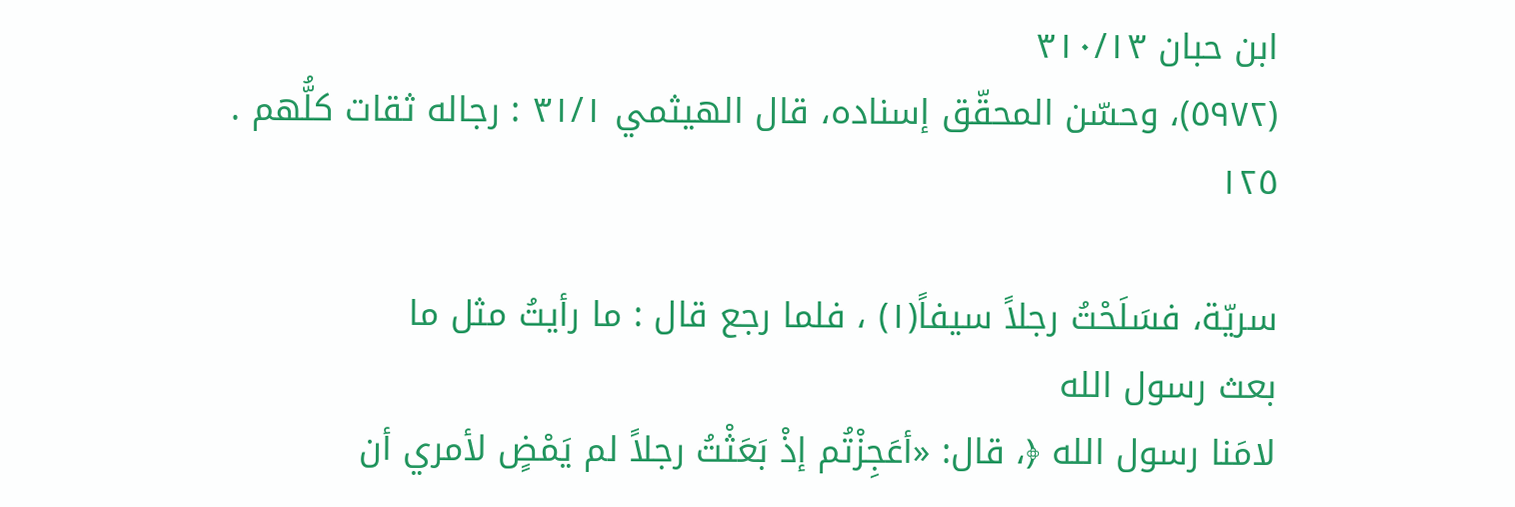ابن حبان ٣١٠/١٣
(٥٩٧٢)، وحسّن المحقّق إسناده، قال الهيثمي ٣١/١ : رجاله ثقات كلُّهم .
١٢٥

سريّة، فسَلَحْتُ رجلاً سيفاً(١) ، فلما رجع قال : ما رأيتُ مثل ما
بعث رسول الله
لامَنا رسول الله ﴿، قال: «أعَجِزْتُم إذْ بَعَثْتُ رجلاً لم يَمْضٍ لأمري أن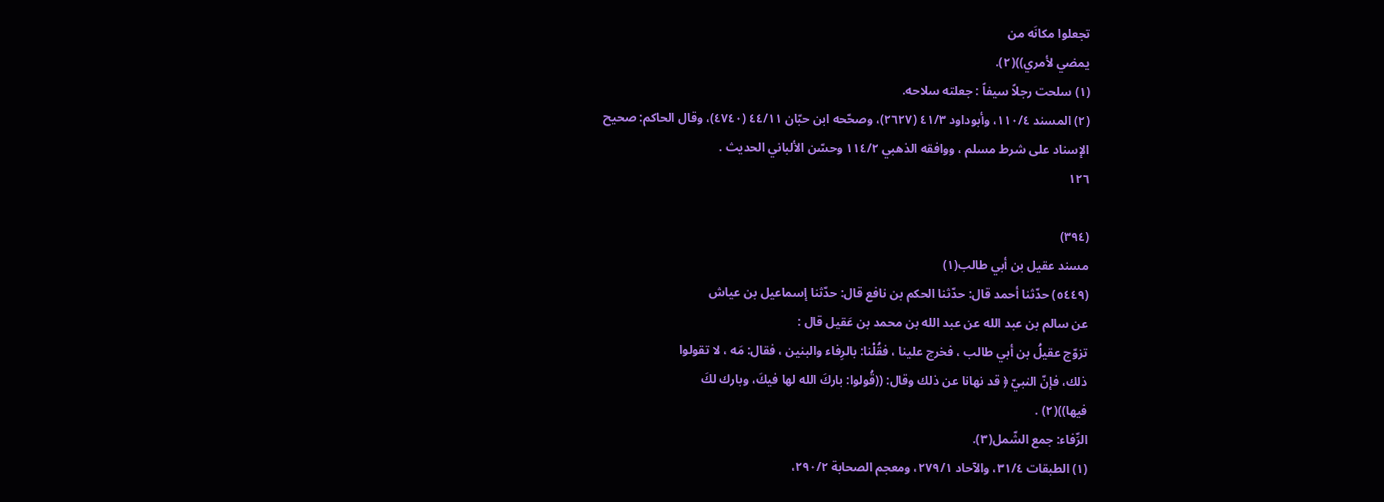تجعلوا مكانَه من
يمضي لأمري))(٢).
(١) سلحت رجلاً سيفاً : جعلته سلاحه.
(٢) المسند ١١٠/٤، وأبوداود ٤١/٣ (٢٦٢٧)، وصحّحه ابن حبّان ٤٤/١١ (٤٧٤٠)، وقال الحاكم: صحيح
الإسناد على شرط مسلم ، ووافقه الذهبي ١١٤/٢ وحسّن الألباني الحديث .
١٢٦

(٣٩٤)
مسند عقيل بن أبي طالب(١)
(٥٤٤٩) حدّثنا أحمد قال: حدّثنا الحكم بن نافع قال: حدّثنا إسماعيل بن عياش
عن سالم بن عبد الله عن عبد الله بن محمد بن عَقيل قال :
تزوّج عقيلُ بن أبي طالب ، فخرج علينا ، فقُلْنا: بالرِفاء والبنين ، فقال: مَه ، لا تقولوا
ذلك، فإنّ النبيّ ﴿ قد نهانا عن ذلك وقال: ((قُولوا: باركَ الله لها فيكَ، وبارك لكَ
فیھا))(٢) .
الرِّفاء: جمع الشّمل(٣).
(١) الطبقات ٣١/٤، والآحاد ٢٧٩/١، ومعجم الصحابة ٢٩٠/٢،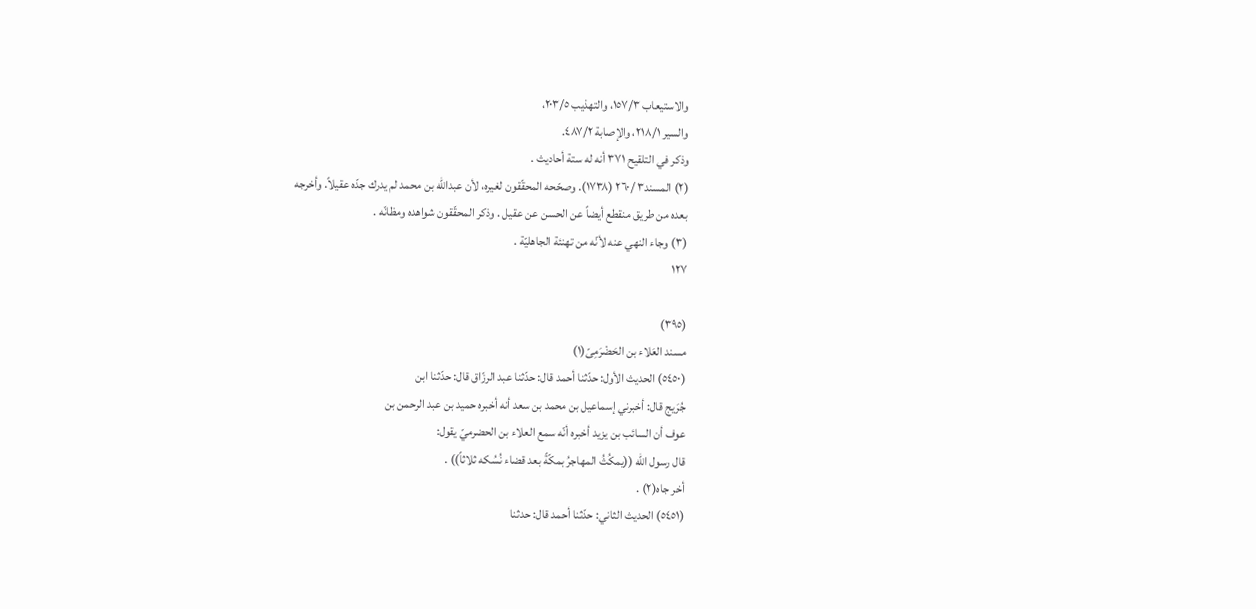والاستيعاب ١٥٧/٣، والتهذيب ٢٠٣/٥،
والسير ٢١٨/١، والإصابة ٤٨٧/٢.
وذكر في التلقيح ٣٧١ أنه له ستة أحاديث .
(٢) المسند٣ /٢٦٠ (١٧٣٨). وصحّحه المحقّقون لغيره، لأن عبدالله بن محمد لم يدرك جدّه عقيلاً. وأخرجه
بعده من طريق منقطع أيضاً عن الحسن عن عقيل . وذكر المحقّقون شواهده ومظانّه .
(٣) وجاء النهي عنه لأنّه من تهنئة الجاهليّة .
١٢٧

(٣٩٥)
مسند العَلاء بن الحَضْرَمِىّ(١)
(٥٤٥٠) الحديث الأول: حدّثنا أحمد قال: حدّثنا عبد الرزّاق قال: حدّثنا ابن
جُرَيج قال: أخبرني إسماعيل بن محمد بن سعد أنه أخبره حميد بن عبد الرحمن بن
عوف أن السائب بن يزيد أخبره أنّه سمع العلاء بن الحضرميّ يقول:
قال رسول الله ((يمكُثُ المهاجرُ بمكّةً بعد قضاء نُسُكه ثلاثاً)) .
أخر جاه(٢) .
(٥٤٥١) الحديث الثاني: حدّثنا أحمد قال: حدثنا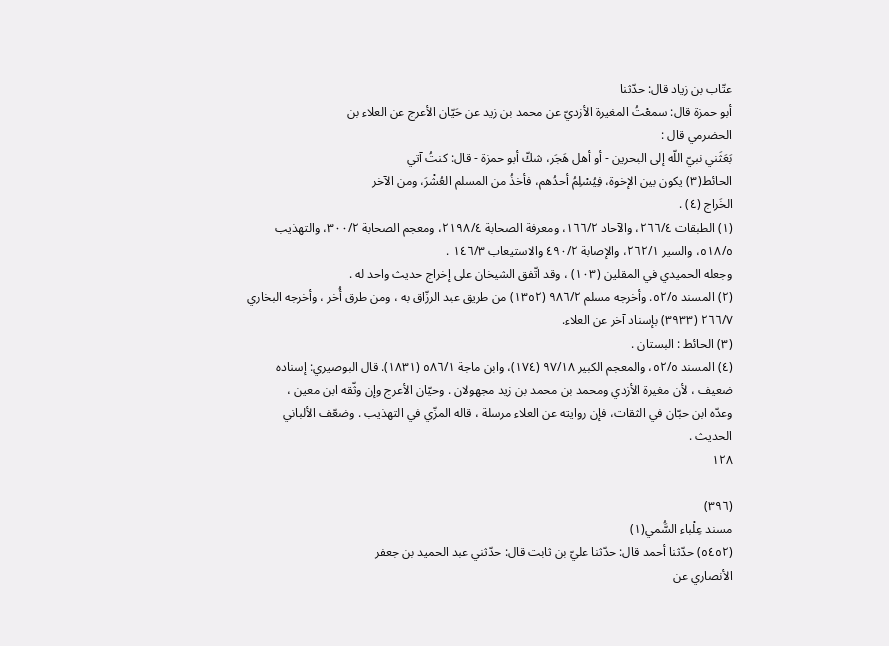عتّاب بن زياد قال: حدّثنا
أبو حمزة قال: سمعْتُ المغيرة الأزديّ عن محمد بن زيد عن حَيّان الأعرج عن العلاء بن
الحضرمي قال :
بَعَثَني نبيّ اللّه إلى البحرين - أو أهل هَجَر، شكّ أبو حمزة - قال: كنتُ آتي
الحائط(٣) يكون بين الإخوة، فِيُسْلِمُ أحدُهم، فأخذُ من المسلم العُشْرَ، ومن الآخر
الخَراج (٤) .
(١) الطبقات ٢٦٦/٤، والآحاد ١٦٦/٢، ومعرفة الصحابة ٢١٩٨/٤، ومعجم الصحابة ٣٠٠/٢، والتهذيب
٥١٨/٥، والسير ٢٦٢/١، والإصابة ٤٩٠/٢ والاستيعاب ١٤٦/٣ .
وجعله الحميدي في المقلين (١٠٣) ، وقد اتّفق الشيخان على إخراج حديث واحد له .
(٢) المسند ٥٢/٥. وأخرجه مسلم ٩٨٦/٢ (١٣٥٢) من طريق عبد الرزّاق به ، ومن طرق أُخر ، وأخرجه البخاري
٢٦٦/٧ (٣٩٣٣) بإسناد آخر عن العلاء.
(٣) الحائط : البستان .
(٤) المسند ٥٢/٥، والمعجم الكبير ٩٧/١٨ (١٧٤)، وابن ماجة ٥٨٦/١ (١٨٣١). قال البوصيري: إسناده
ضعيف ، لأن مغيرة الأزدي ومحمد بن محمد بن زيد مجهولان . وحيّان الأعرج وإن وثّقه ابن معين ،
وعدّه ابن حبّان في الثقات، فإن روايته عن العلاء مرسلة ، قاله المزّي في التهذيب . وضعّف الألباني
الحديث .
١٢٨

(٣٩٦)
مسند عِلْباء السَُّمي(١)
(٥٤٥٢) حدّثنا أحمد قال: حدّثنا عليّ بن ثابت قال: حدّثني عبد الحميد بن جعفر
الأنصاري عن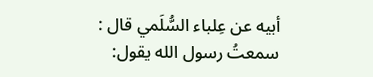أبيه عن عِلباء السُّلَمي قال :
سمعتُ رسول الله يقول: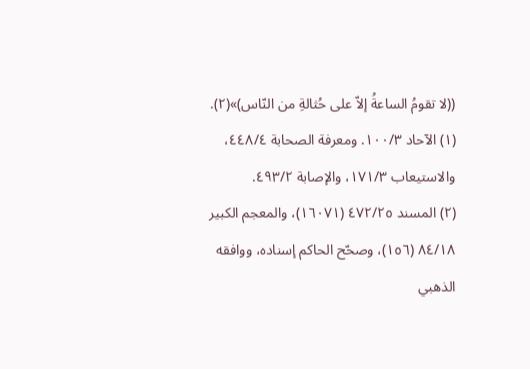((لا تقومُ الساعةُ إلاّ على حُثالةِ من النّاس)»(٢).
(١) الآحاد ١٠٠/٣. ومعرفة الصحابة ٤٤٨/٤، والاستيعاب ١٧١/٣، والإصابة ٤٩٣/٢.
(٢) المسند ٤٧٢/٢٥ (١٦٠٧١)، والمعجم الكبير ٨٤/١٨ (١٥٦)، وصحّح الحاكم إسناده، ووافقه الذهبي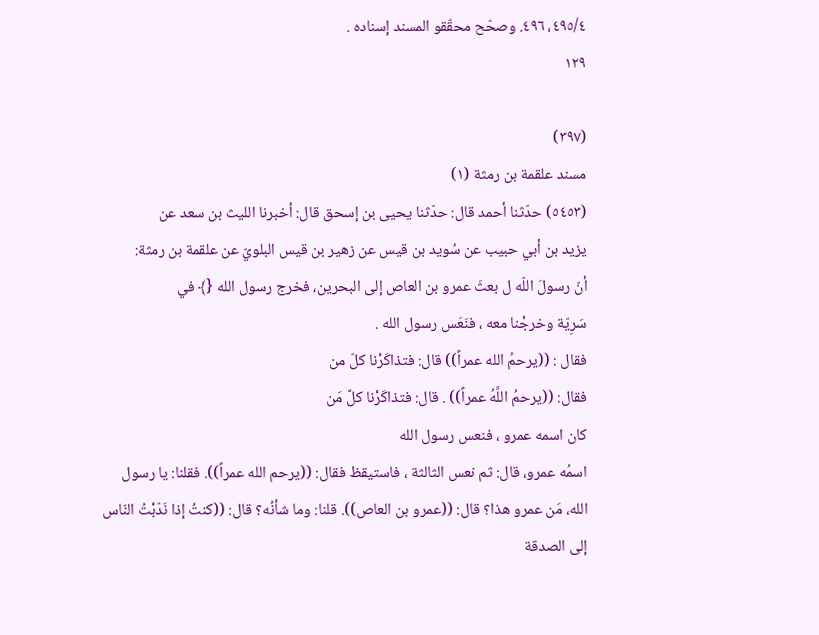٤٩٥/٤، ٤٩٦. وصحّح محقّقو المسند إسناده .
١٢٩

(٣٩٧)
مسند علقمة بن رمثة (١)
(٥٤٥٣) حدّثنا أحمد قال: حدّثنا يحيى بن إسحق قال: أخبرنا الليث بن سعد عن
يزيد بن أبي حبيب عن سُويد بن قيس عن زهير بن قيس البلويّ عن علقمة بن رمثة:
أنّ رسولَ اللّه ل بعثَ عمرو بن العاص إلى البحرين، فخرج رسول الله {﴾ في
سَرِيّة وخرجْنا معه ، فنَعَس رسول الله .
فقال : ((يرحمُ الله عمراً)) قال: فتذاكَرْنا كلّ من
فقال: ((يرحمُ اللَّهُ عمراً)) . قال: فتذاكَرْنا كلَّ مَن
کان اسمه عمرو ، فنعس رسول الله
اسمُه عمرو، قال: ثم نعس الثالثة ، فاستيقظ فقال: ((يرحم الله عمراً)). فقلنا: يا رسول
الله، مَن عمرو هذا؟ قال: ((عمرو بن العاص)). قلنا: وما شأنُه؟ قال: ((كنتُ إذا نَدّبْتُ النّاس
إلى الصدقة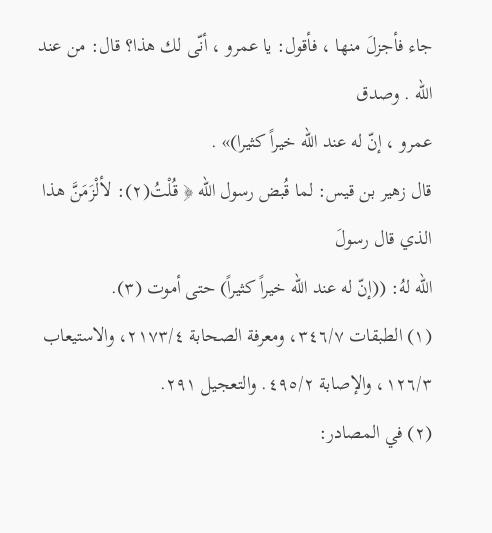جاء فأجزلَ منها ، فأقول: يا عمرو ، أنّى لك هذا؟ قال: من عند الله . وصدق
عمرو ، إنّ له عند الله خيراً كثيرا)» .
قال زهير بن قيس: لما قُبض رسول الله ﴿ قُلْتُ(٢): لألْزَمَنَّ هذا الذي قال رسولَ
الله لهُ: ((إنّ له عند الله خيراً كثيراً) حتى أموت (٣).
(١) الطبقات ٣٤٦/٧، ومعرفة الصحابة ٢١٧٣/٤، والاستيعاب ١٢٦/٣، والإصابة ٤٩٥/٢. والتعجيل ٢٩١.
(٢) في المصادر: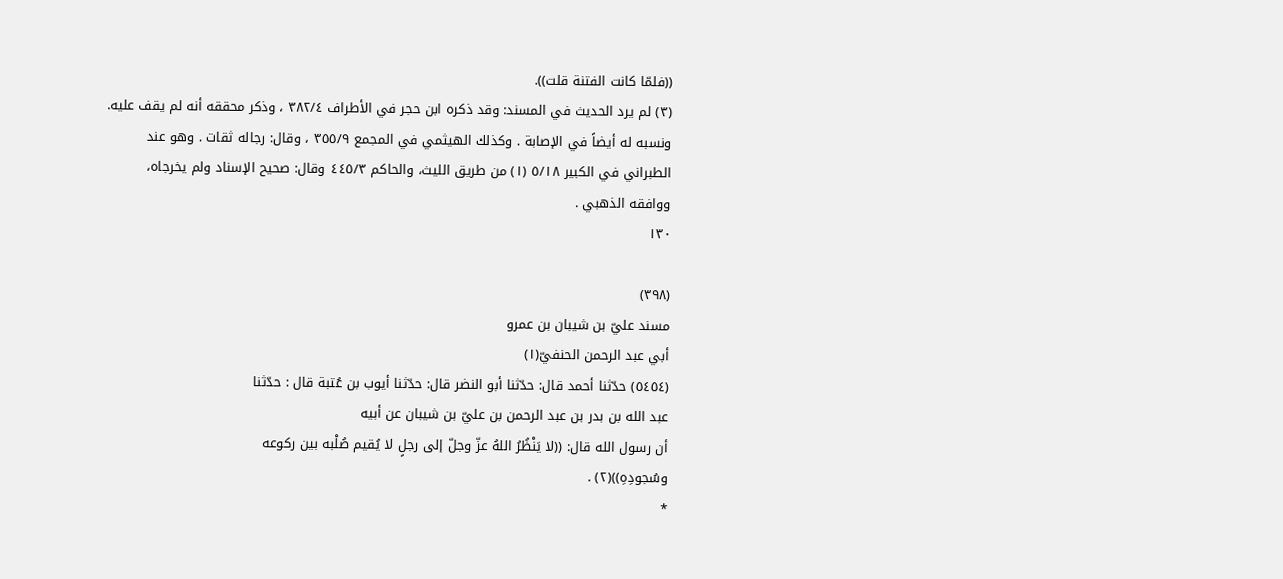((فلمّا كانت الفتنة قلت)).
(٣) لم يرد الحديث في المسند: وقد ذكره ابن حجر في الأطراف ٣٨٢/٤ ، وذكر محققه أنه لم يقف عليه.
ونسبه له أيضاً في الإصابة . وكذلك الهيثمي في المجمع ٣٥٥/٩ ، وقال: رجاله ثقات . وهو عند
الطبراني في الكبير ٥/١٨ (١) من طريق الليث، والحاكم ٤٤٥/٣ وقال: صحيح الإسناد ولم يخرجاه،
ووافقه الذهبي .
١٣٠

(٣٩٨)
مسند عليّ بن شيبان بن عمرو
أبي عبد الرحمن الحنفيّ(١)
(٥٤٥٤) حدّثنا أحمد قال: حدّثنا أبو النضر قال: حدّثنا أيوب بن عُتبة قال : حدّثنا
عبد الله بن بدر بن عبد الرحمن بن عليّ بن شيبان عن أبيه
أن رسول الله قال: ((لا يَنْظُرُ اللهُ عزّ وجلّ إلى رجلٍ لا يُقيم صُلْبه بين ركوعه
وسُجودِهِ))(٢) .
*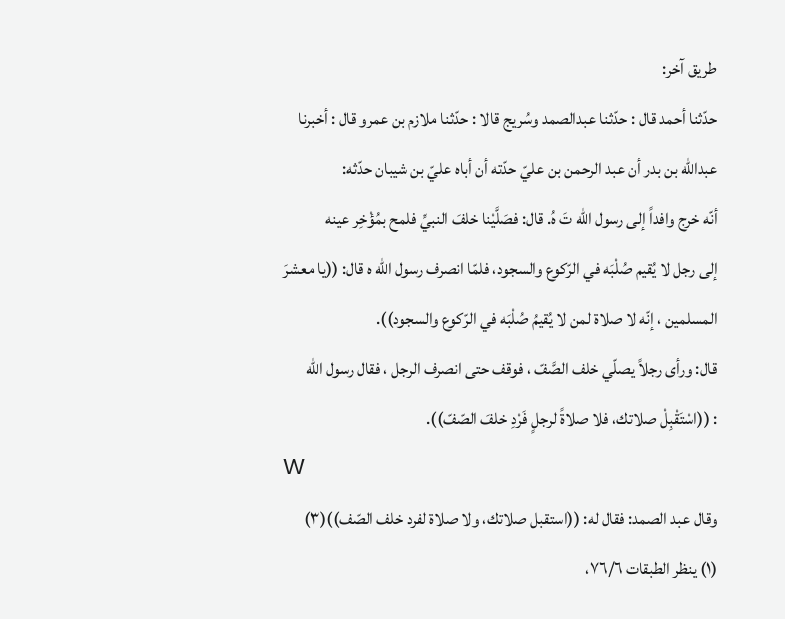طريق آخر:
حدّثنا أحمد قال : حدّثنا عبدالصمد وسُريج قالا : حدّثنا ملازم بن عمرو قال : أخبرنا
عبدالله بن بدر أن عبد الرحمن بن عليّ حدّته أن أباه عليّ بن شیبان حدّثه:
أنّه خرج وافداً إلى رسول الله تَ هُ. قال: فصَلَّيْنا خلفَ النبيِّ فلمح بمُؤْخِر عينه
إلى رجل لا يُقيم صُلْبَه في الرّكوع والسجود، فلمّا انصرف رسول الله ه قال: ((يا معشرَ
المسلمين ، إنّه لا صلاة لمن لا يُقيمُ صُلْبَه في الرّكوع والسجود)).
قال: ورأى رجلاً يصلّي خلف الصَّفّ ، فوقف حتى انصرف الرجل ، فقال رسول الله
: ((اسْتَقْبِلْ صلاتك، فلا صلاةً لرجلٍ فَرْدِ خلفَ الصّفّ)).
W
وقال عبد الصمد: فقال له: ((استقبل صلاتك، ولا صلاة لفرد خلف الصّف))(٣)
(١) ينظر الطبقات ٧٦/٦،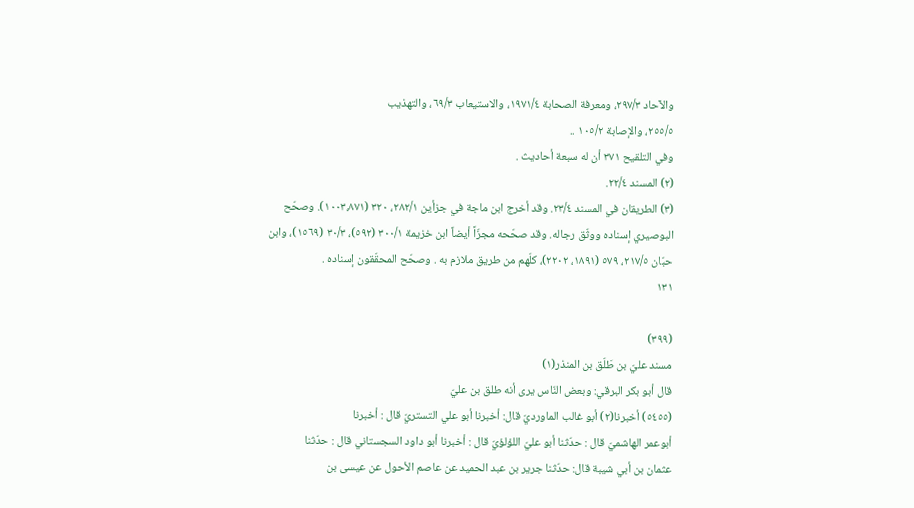والآحاد ٢٩٧/٣، ومعرفة الصحابة ١٩٧١/٤، والاستيعاب ٦٩/٣، والتهذيب
٢٥٥/٥، والإصابة ١٠٥/٢ ..
وفي التلقيح ٣٧١ أن له سبعة أحاديث .
(٢) المسند ٢٢/٤.
(٣) الطريقان في المسند ٢٣/٤. وقد أخرج ابن ماجة في جزأين ٢٨٢/١، ٣٢٠ (١٠٠٣،٨٧١). وصحّح
البوصيري إسناده ووثّق رجاله. وقد صحّحه مجزّاً أيضاً ابن خزيمة ٣٠٠/١ (٥٩٢)، ٣٠/٣ (١٥٦٩)، وابن
حبّان ٢١٧/٥، ٥٧٩ (١٨٩١، ٢٢٠٢)، كلّهم من طريق ملازم به . وصحّح المحقّقون إسناده .
١٣١

(٣٩٩)
مسند عليّ بن طَلّق بن المنذر(١)
قال أبو بكر البرقي: وبعض النّاس يرى أنه طلق بن عليّ
(٥٤٥٥) أخبرنا(٢) أبو غالب الماورديّ قال: أخبرنا أبو علي التستريّ قال : أخبرنا
أبوعمر الهاشميّ قال : حدّثنا أبو عليّ اللؤلؤيّ قال : أخبرنا أبو داود السجستاني قال : حدّثنا
عثمان بن أبي شيبة قال: حدّثنا جرير بن عبد الحميد عن عاصم الأحول عن عيسى بن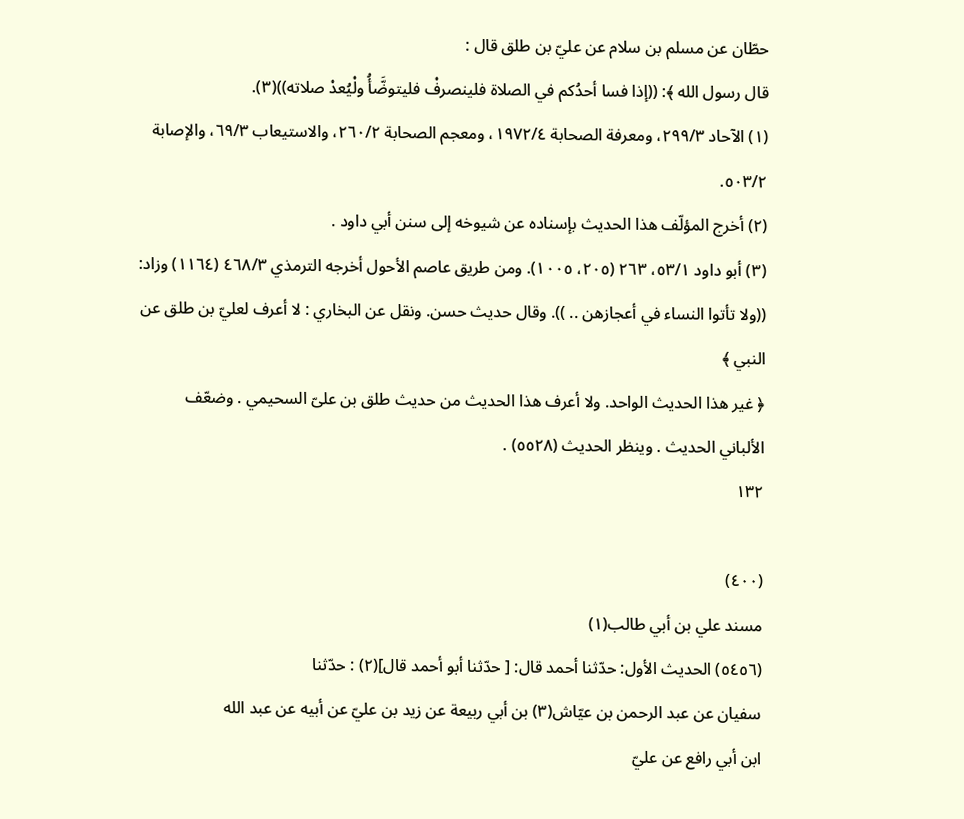حطّان عن مسلم بن سلام عن عليّ بن طلق قال :
قال رسول الله ﴾: ((إذا فسا أحدُكم في الصلاة فلينصرفْ فليتوضَّأُ ولْيُعدْ صلاته))(٣).
(١) الآحاد ٢٩٩/٣، ومعرفة الصحابة ١٩٧٢/٤، ومعجم الصحابة ٢٦٠/٢، والاستيعاب ٦٩/٣، والإصابة
٥٠٣/٢.
(٢) أخرج المؤلّف هذا الحديث بإسناده عن شيوخه إلى سنن أبي داود .
(٣) أبو داود ٥٣/١، ٢٦٣ (٢٠٥، ١٠٠٥). ومن طريق عاصم الأحول أخرجه الترمذي ٤٦٨/٣ (١١٦٤) وزاد:
((ولا تأتوا النساء في أعجازهن .. )). وقال حديث حسن. ونقل عن البخاري : لا أعرف لعليّ بن طلق عن
النبي ﴾
﴿ غير هذا الحديث الواحد. ولا أعرف هذا الحديث من حديث طلق بن علىّ السحيمي . وضعّف
الألباني الحديث . وينظر الحديث (٥٥٢٨) .
١٣٢

(٤٠٠)
مسند علي بن أبي طالب(١)
(٥٤٥٦) الحديث الأول: حدّثنا أحمد قال: [ حدّثنا أبو أحمد قال](٢) : حدّثنا
سفيان عن عبد الرحمن بن عيّاش(٣) بن أبي ربيعة عن زيد بن عليّ عن أبيه عن عبد الله
ابن أبي رافع عن عليّ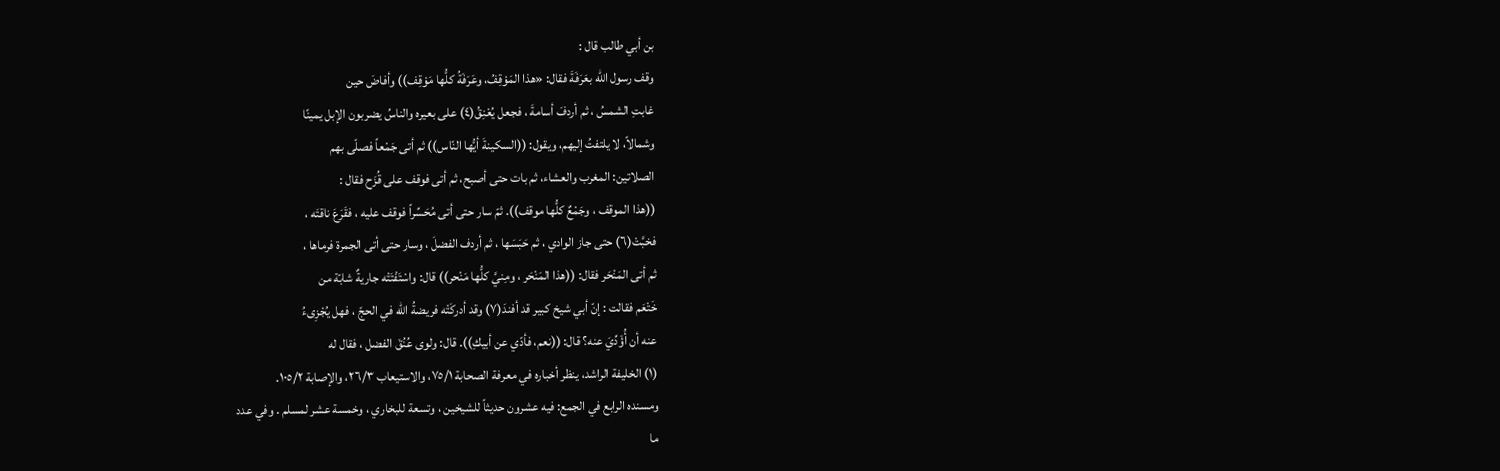بن أبي طالب قال :
وقف رسول الله بعَرَفَةَ فقال: «هذا المَوْقِفُ، وعَرَفَةُ كلُّها مَوْقِف)) وأفاضَ حين
غابتِ الشمسُ ، ثم أردفَ أسامةَ ، فجعل يُعْنِقُ(٤) على بعيره والناسُ يضربون الإبل يمينًا
وشمالاً، لا يلتفتُ إليهم، ويقول: ((السكينةَ أيُّها النّاس)) ثم أتى جَمْعاً فصلّى بهم
الصلاتين: المغرب والعشاء، ثم بات حتى أصبح، ثم أتى فوقف على قُزَح فقال :
((هذا الموقف ، وجَمْعٌ كلُّها موقف)). ثمّ سار حتى أتى مُحَسِّراً فوقف عليه ، فقَرَعَ ناقتَه ،
فخبَّتْ(٦) حتى جاز الوادي ، ثم حَبَسَها ، ثم أردف الفضلَ ، وسار حتى أتى الجمرة فرماها ،
ثم أتى المَنْحَر فقال: ((هذا المَنْحَر ، ومِنيَّ كلُّها مَنْحر)) قال: واسْتَفْتَتْه جاريةٌ شابّة من
خَتْعَم فقالت : إنّ أبي شيخ كبير قد أفندَ(٧) وقد أدركَتْه فريضةُ الله في الحجّ ، فهل يُجْزِىءُ
عنه أن أُؤَدِّيَ عنه؟ قال: ((نعم، فأدّي عن أبيكِ)). قال: ولوى عُنُقَ الفضل ، فقال له
(١) الخليفة الراشد، ينظر أخباره في معرفة الصحابة ٧٥/١، والاستيعاب ٢٦/٣، والإصابة ١٠٥/٢.
ومسنده الرابع في الجمع: فيه عشرون حديثاً للشيخين ، وتسعة للبخاري ، وخمسة عشر لمسلم . وفي عدد
ما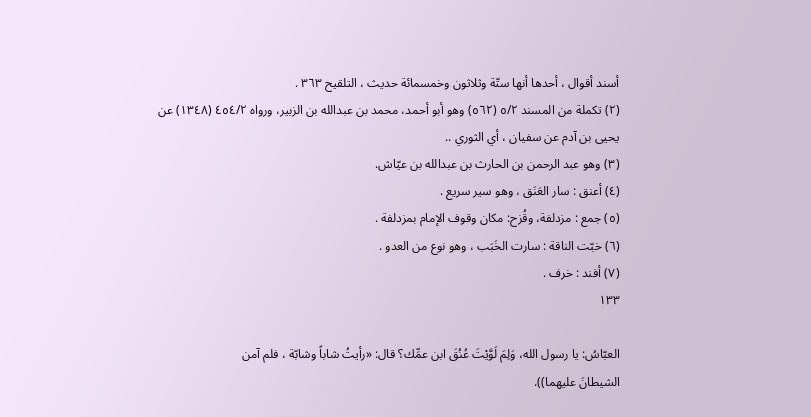أسند أقوال ، أحدها أنها ستّة وثلاثون وخمسمائة حديث ، التلقيح ٣٦٣ .
(٢) تكملة من المسند ٥/٢ (٥٦٢) وهو أبو أحمد، محمد بن عبدالله بن الزبير، ورواه ٤٥٤/٢ (١٣٤٨) عن
یحیی بن آدم عن سفيان ، أي الثوري ..
(٣) وهو عبد الرحمن بن الحارث بن عبدالله بن عيّاش.
(٤) أعنق : سار العَنَق ، وهو سير سريع .
(٥) جمع : مزدلفة، وقُزح: مكان وقوف الإمام بمزدلفة .
(٦) خبّت الناقة : سارت الخَبَب ، وهو نوع من العدو .
(٧) أفند : خرف .
١٣٣

العبّاسُ: يا رسول الله، وَلِمَ لَوَّيْتَ عُنُقَ ابن عمِّك؟ قال: «رأيتُ شاباً وشابّة ، فلم آمن
الشيطانَ عليهما)).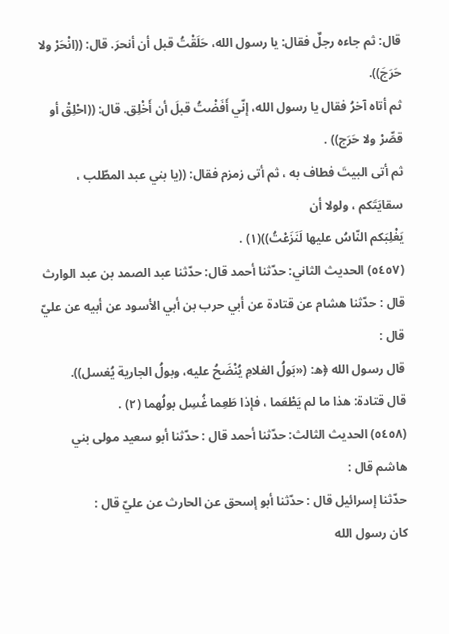قال: ثم جاءه رجلٌ فقال: يا رسول الله، حَلَقْتُ قبل أن أنحرَ. قال: ((انْحَرْ ولا حَرَجَ)).
ثم أتاه آخرُ فقال يا رسول الله، إنّي أَفَضْتُ قبلَ أن أَخْلِق. قال: ((احْلِقْ أو قصِّرْ ولا حَرَج)) .
ثم أتى البيتَ فطاف به ، ثم أتى زمزم فقال: ((يا بني عبد المطّلب ، سقايَتَكم ، ولولا أن
يَغْلِبَكم النّاسُ عليها لَنَزَعْتُ))(١) .
(٥٤٥٧) الحديث الثاني: حدّثنا أحمد قال: حدّثنا عبد الصمد بن عبد الوارث
قال : حدّثنا هشام عن قتادة عن أبي حرب بن أبي الأسود عن أبيه عن عليّ قال :
قال رسول الله ﴿ه: («بَولُ الغلامِ يُنْضَحُ عليه، وبولُ الجارية يُغسل)).
قال قتادة: هذا ما لم يَطْعَما ، فإذا طَعِما غُسِل بولُهما (٢) .
(٥٤٥٨) الحديث الثالث: حدّثنا أحمد قال : حدّثنا أبو سعيد مولى بني هاشم قال :
حدّثنا إسرائيل قال : حدّثنا أبو إسحق عن الحارث عن عليّ قال :
كان رسول الله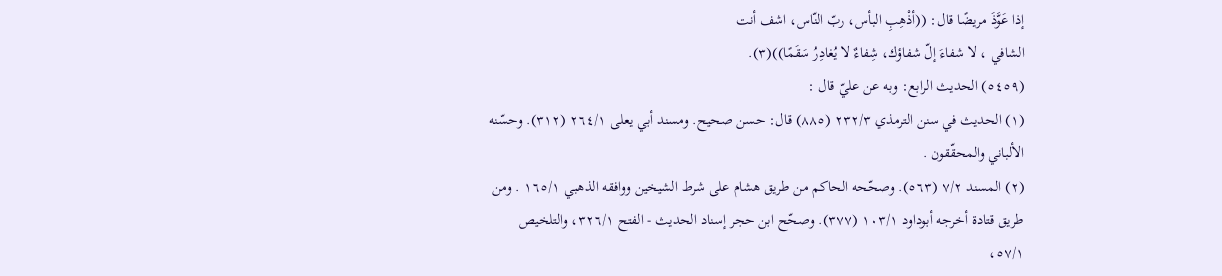إذا عَوَّذَ مريضًا قال: ((أذْهِبِ البأس، ربّ النّاس، اشف أنت
الشافي ، لا شفاءَ إلّ شفاؤك، شِفاءٌ لا يُغادِرُ سَقَمًا))(٣).
(٥٤٥٩) الحديث الرابع: وبه عن عليّ قال :
(١) الحديث في سنن الترمذي ٢٣٢/٣ (٨٨٥) قال: حسن صحيح. ومسند أبي يعلى ٢٦٤/١ (٣١٢). وحسّنه
الألباني والمحقّقون .
(٢) المسند ٧/٢ (٥٦٣). وصحّحه الحاكم من طريق هشام على شرط الشيخين ووافقه الذهبي ١٦٥/١ . ومن
طريق قتادة أخرجه أبوداود ١٠٣/١ (٣٧٧). وصحّح ابن حجر إسناد الحديث - الفتح ٣٢٦/١، والتلخيص
٥٧/١،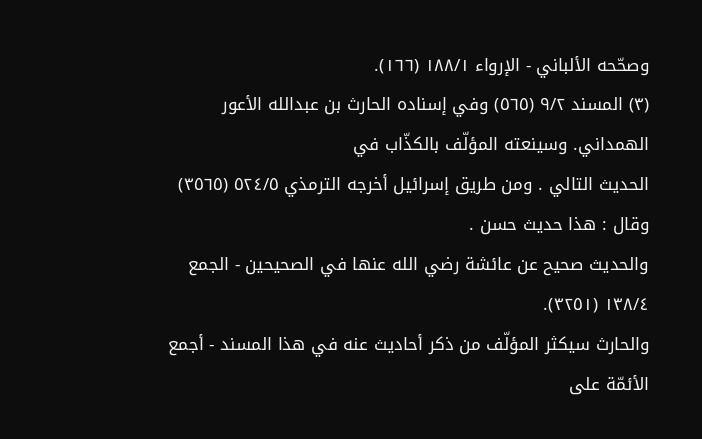وصحّحه الألباني - الإرواء ١٨٨/١ (١٦٦).
(٣) المسند ٩/٢ (٥٦٥) وفي إسناده الحارث بن عبدالله الأعور الهمداني. وسينعته المؤلّف بالكذّاب في
الحدیث التالي . ومن طريق إسرائیل أخرجه الترمذي ٥٢٤/٥ (٣٥٦٥) وقال : هذا حديث حسن .
والحديث صحيح عن عائشة رضي الله عنها في الصحيحين - الجمع ١٣٨/٤ (٣٢٥١).
والحارث سيكثر المؤلّف من ذكر أحاديث عنه في هذا المسند - أجمع الأئمّة على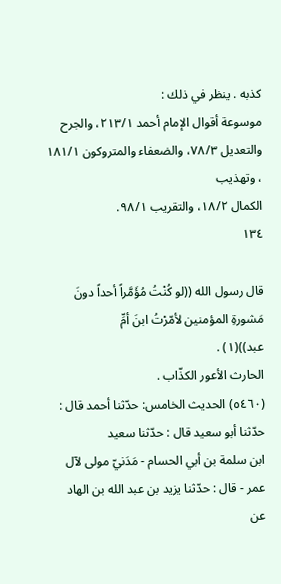كذبه . ينظر في ذلك :
موسوعة أقوال الإمام أحمد ٢١٣/١، والجرح والتعديل ٧٨/٣، والضعفاء والمتروكون ١٨١/١ ، وتهذيب
الكمال ١٨/٢، والتقريب ٩٨/١.
١٣٤

قال رسول الله ((لو كُنْتُ مُؤَمَّراً أحداً دونَ مَشورةِ المؤمنين لأمّرْتُ ابنَ أمِّ
عبد))(١) .
الحارث الأعور الكذّاب .
(٥٤٦٠) الحديث الخامس: حدّثنا أحمد قال : حدّثنا أبو سعيد قال : حدّثنا سعيد
ابن سلمة بن أبي الحسام - مَدَنيّ مولی لآل عمر - قال : حدّثنا يزيد بن عبد الله بن الهاد
عن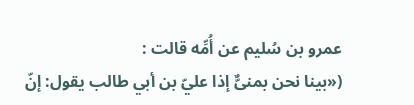عمرو بن سُليم عن أُمِّه قالت :
(«بينا نحن بمنىٌّ إذا عليّ بن أبي طالب يقول: إنّ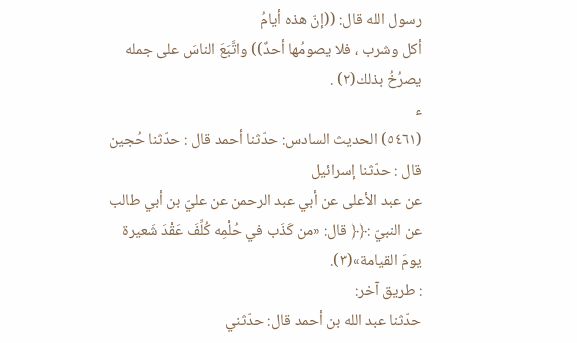رسول الله قال: ((إنّ هذه أيامُ
أكل وشرب ، فلا يصومُها أحدٌ)) واتَّبَعَ الناسَ على جمله يصرُخُ بذلك(٢) .
ء
(٥٤٦١) الحدیث السادس: حدّثنا أحمد قال : حدّثنا حُجین قال : حدّثنا إسرائيل
عن عبد الأعلى عن أبي عبد الرحمن عن عليّ بن أبي طالب
عن النبيّ :﴿﴿ قال: «من كَذَب في حُلْمِه كُلِّفَ عَقْدَ شَعيرة يومَ القيامة»(٣).
: طريق آخر:
حدّثنا عبد الله بن أحمد قال: حدّثني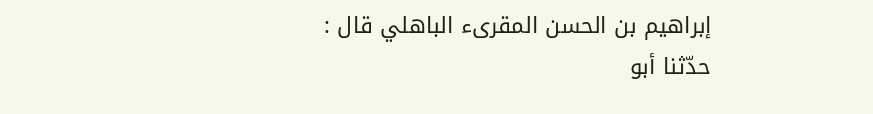إبراهيم بن الحسن المقرىء الباهلي قال :
حدّثنا أبو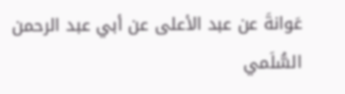عَوانةَ عن عبد الأعلى عن أبي عبد الرحمن السُّلَمي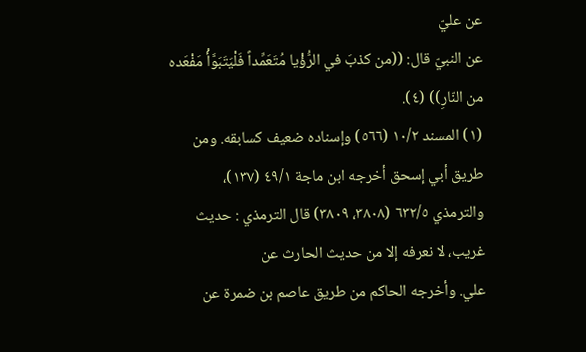عن عليّ
عن النبيّ قال: ((من كذبَ في الرُّؤْيا مُتَعَمِّداً فَلْيَتَبَوَّأْ مَفْعَده من النّارِ)) (٤).
(١) المسند ١٠/٢ (٥٦٦) وإسناده ضعيف كسابقه. ومن طريق أبي إسحق أخرجه ابن ماجة ٤٩/١ (١٣٧)،
والترمذي ٦٣٢/٥ (٣٨٠٨، ٣٨٠٩) قال الترمذي : حديث غريب، لا نعرفه إلا من حديث الحارث عن
علي. وأخرجه الحاكم من طريق عاصم بن ضمرة عن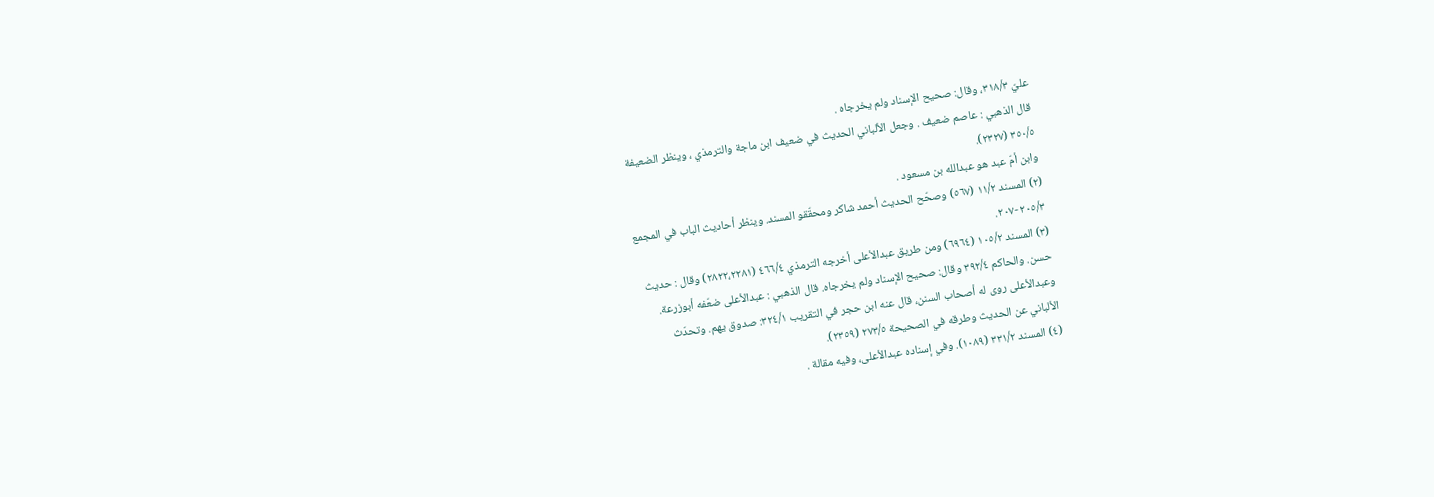عليّ ٣١٨/٣، وقال: صحيح الإسناد ولم يخرجاه .
قال الذهبي : عاصم ضعيف . وجعل الألباني الحديث في ضعيف ابن ماجة والترمذي ، وينظر الضعيفة
٣٥٠/٥ (٢٣٢٧).
وابن أمّ عبد هو عبدالله بن مسعود .
(٢) المسند ١١/٢ (٥٦٧) وصحّح الحديث أحمد شاكر ومحقّقو المسند. وينظر أحاديث الباب في المجمع
٢٠٥/٣-٢٠٧.
(٣) المسند ١٠٥/٢ (٦٩٦٤) ومن طريق عبدالأعلى أخرجه الترمذي ٤٦٦/٤ (٢٨٢٢،٢٢٨١) وقال : حديث
حسن. والحاكم ٣٩٢/٤ وقال: صحيح الإسناد ولم يخرجاه. قال الذهبي : عبدالأعلى ضعّفه أبوزرعة.
وعبدالأعلى روى له أصحاب السنن، قال عنه ابن حجر في التقريب ٣٢٤/١: صدوق يهم. وتحدّث
الألباني عن الحديث وطرقه في الصحيحة ٢٧٣/٥ (٢٣٥٩).
(٤) المسند ٣٣١/٢ (١٠٨٩). وفي إسناده عبدالأعلى، وفيه مقالة .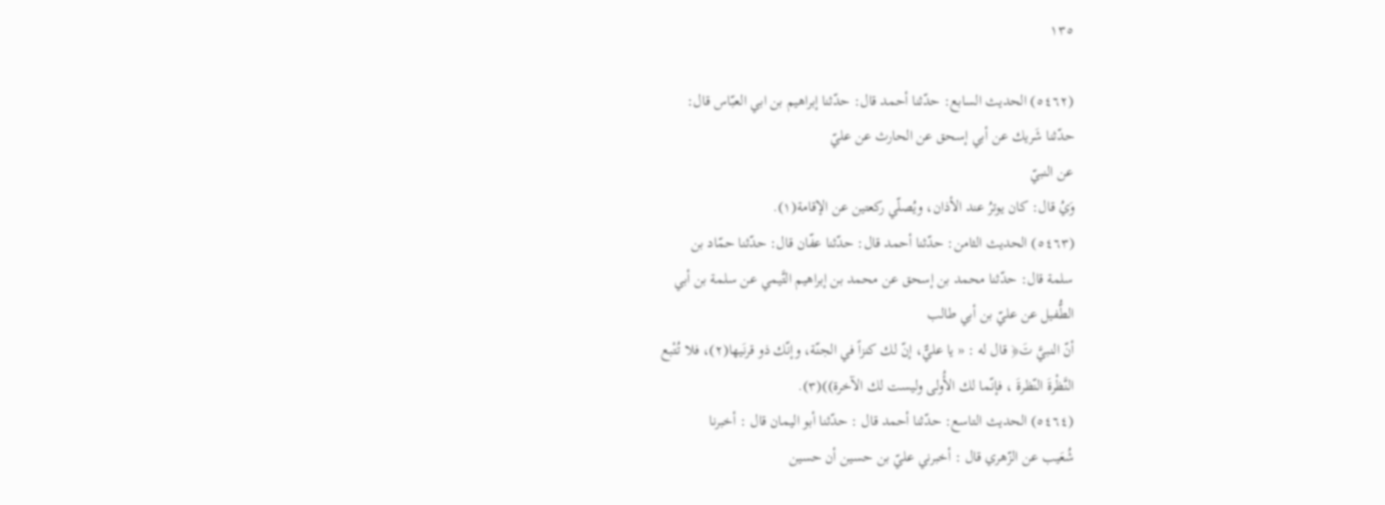١٣٥

(٥٤٦٢) الحديث السابع: حدّثنا أحمد قال: حدّثنا إبراهيم بن ابي العبّاس قال:
حدّثنا شَريك عن أبي إسحق عن الحارث عن عليّ
عن النبيّ
وَيُ قال: كان يوترُ عند الأذان، ويُصلّي ركعتين عن الإقامة(١).
(٥٤٦٣) الحديث الثامن: حدّثنا أحمد قال: حدّثنا عفّان قال: حدّثنا حمّاد بن
سلمة قال: حدّثنا محمد بن إسحق عن محمد بن إبراهيم التَّيمي عن سلمة بن أبي
الطُّفيل عن عليّ بن أبي طالب
أنّ النبيَّ تَ﴿ قال له : « يا عليٌّ، إنّ لك كنزاً في الجنّة، وإنّك ذو قرنَيها(٢)، فلا تُتْبع
النَّظْرةَ النّظرةَ ، فإنّما لك الأُولى وليست لك الآخرة))(٣).
(٥٤٦٤) الحديث التاسع: حدّثنا أحمد قال : حدّثنا أبو اليمان قال : أخبرنا
شُعَيب عن الزّهري قال : أخبرني عليّ بن حسين أن حسين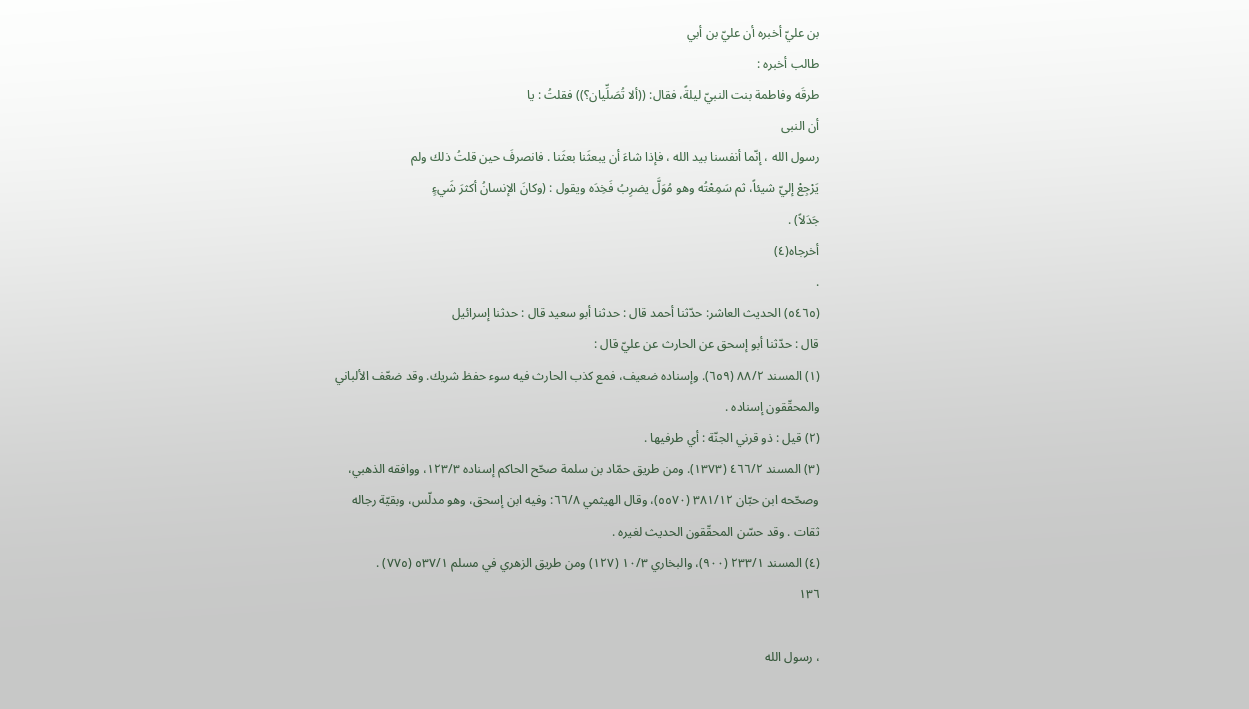بن عليّ أخبره أن عليّ بن أبي
طالب أخبره :
طرقَه وفاطمة بنت النبيّ ليلةً، فقال: ((ألا تُصَلِّيان؟)) فقلتُ : يا
أن النبى
رسول الله ، إنّما أنفسنا بيد الله ، فإذا شاءَ أن يبعثَنا بعثَنا . فانصرفَ حين قلتُ ذلك ولم
يَرْجِعْ إليّ شيئاً، ثم سَمِعْتُه وهو مُوَلَّ يضرِبُ فَخِدَه ويقول : (وكانَ الإنسانُ أكثرَ شَيءٍ
جَدَلاً) .
أخرجاه(٤)
.
(٥٤٦٥) الحدیث العاشر: حدّثنا أحمد قال : حدثنا أبو سعيد قال : حدثنا إسرائيل
قال : حدّثنا أبو إسحق عن الحارث عن عليّ قال :
(١) المسند ٨٨/٢ (٦٥٩). وإسناده ضعيف، فمع كذب الحارث فيه سوء حفظ شريك. وقد ضعّف الألباني
والمحقّقون إسناده .
(٢) قيل : ذو قرني الجنّة : أي طرفيها .
(٣) المسند ٤٦٦/٢ (١٣٧٣). ومن طريق حمّاد بن سلمة صحّح الحاكم إسناده ١٢٣/٣، ووافقه الذهبي،
وصحّحه ابن حبّان ٣٨١/١٢ (٥٥٧٠)، وقال الهيثمي ٦٦/٨: وفيه ابن إسحق، وهو مدلّس، وبقيّة رجاله
ثقات . وقد حسّن المحقّقون الحديث لغيره .
(٤) المسند ٢٣٣/١ (٩٠٠)، والبخاري ١٠/٣ (١٢٧) ومن طريق الزهري في مسلم ٥٣٧/١ (٧٧٥) .
١٣٦

، رسول الله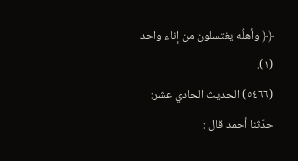﴿﴿ وأهلُه يغتسلون من إناء واحد (١).
(٥٤٦٦) الحديث الحادي عشر: حدّثنا أحمد قال :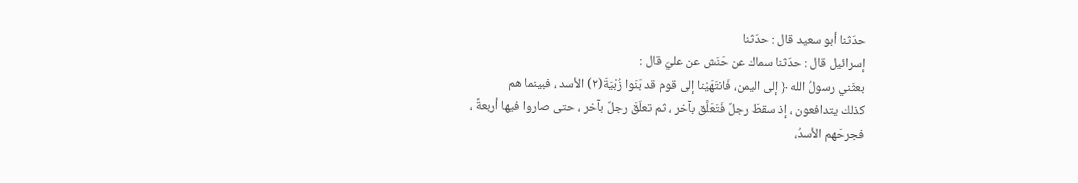حدّثنا أبو سعيد قال : حدّثنا
إسرائيل قال : حدّثنا سماك عن حَنَش عن عليّ قال :
بعثَني رسولُ الله ﴿ إلى اليمن، فَانتَهَيْنا إلى قوم قد بَنَوا زُبْيَةَ(٢) الأسد ، فبينما هم
كذلك يتدافعون ، إذ سقطَ رجلٌ فَتَعَلَّق بآخر ، ثم تعلّقَ رجلٌ بآخر ، حتى صاروا فيها أربعةً ،
فجرحَهم الأسدُ،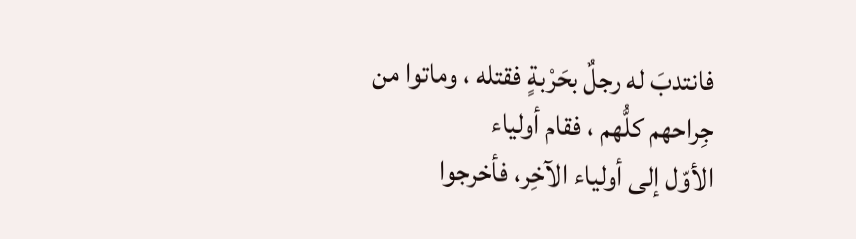فانتدبَ له رجلٌ بحَرْبةٍ فقتله ، وماتوا من جِراحهم كلُّهم ، فقام أولياء
الأوّل إلى أولياء الآخِر، فأخرجوا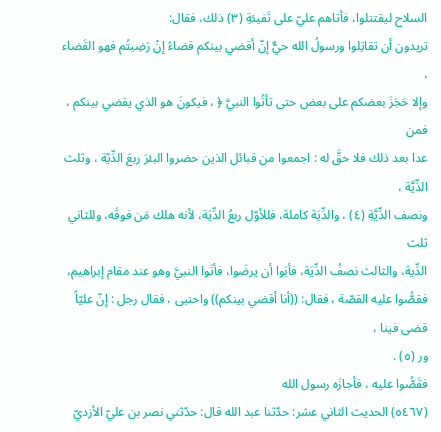السلاح ليقتتلوا، فأتاهم عليّ على تَفيئةِ (٣) ذلك، فقال:
تريدون أن تقاتِلوا ورسولُ الله حيٌّ إنّ أقضي بينكم قضاءً إنْ رَضِيتُم فهو القَضاء ،
وإلا حَجَزَ بعضكم على بعض حتى تأتُوا النبيَّ ﴿ ، فيكونَ هو الذي يقضي بينكم ، فمن
عدا بعد ذلك فلا حقَّ له : اجمعوا من قبائل الذين حضروا البئرَ ربعَ الدِّيّة ، وثلث الدِّيَّة ،
ونصف الدِّيَّةِ (٤) ، والدِّيَة كاملة، فللأوّل ربعُ الدِّيَة، لأنه هلك مَن فوقَه، وللثاني ثلث
الدِّية، والثالث نصفُ الدِّيَة، فأبَوا أن يرضَوا، فأتَوا النبيَّ وهو عند مقام إبراهيم،
فقصُّوا عليه القصّة ، فقال: ((أنا أقضي بينكم)) واحتبى ، فقال رجل : إنّ عليّاً قضى فينا ،
ور (٥) .
فقَصُّوا عليه ، فأجازَه رسول الله
(٥٤٦٧) الحديث الثاني عشر: حدّثنا عبد الله قال: حدّثني نصر بن عليّ الأزديّ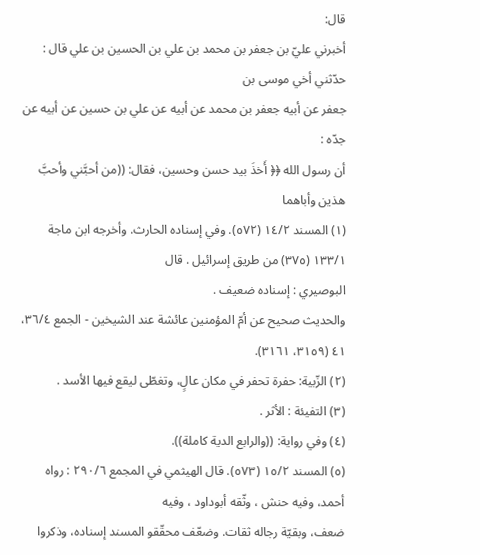قال:
أخبرني عليّ بن جعفر بن محمد بن علي بن الحسين بن علي قال : حدّثني أخي موسى بن
جعفر عن أبيه جعفر بن محمد عن أبيه عن علي بن حسين عن أبيه عن جدّہ :
أن رسول الله ﴿﴿ أَخذَ بيد حسن وحسين، فقال: ((من أحبَّني وأحبَّ هذين وأباهما
(١) المسند ١٤/٢ (٥٧٢). وفي إسناده الحارث. وأخرجه ابن ماجة ١٣٣/١ (٣٧٥) من طريق إسرائيل . قال
البوصيري : إسناده ضعيف .
والحديث صحيح عن أمّ المؤمنين عائشة عند الشيخين - الجمع ٣٦/٤، ٤١ (٣١٥٩، ٣١٦١).
(٢) الزّبية: حفرة تحفر في مكان عالٍ، وتغطّى ليقع فيها الأسد .
(٣) التفيئة : الأثر .
(٤) وفي رواية: ((والرابع الدية كاملة)).
(٥) المسند ١٥/٢ (٥٧٣). قال الهيثمي في المجمع ٢٩٠/٦ : رواه أحمد، وفيه حنش ، وثّقه أبوداود ، وفيه
ضعف، وبقيّة رجاله ثقات. وضعّف محقّقو المسند إسناده، وذكروا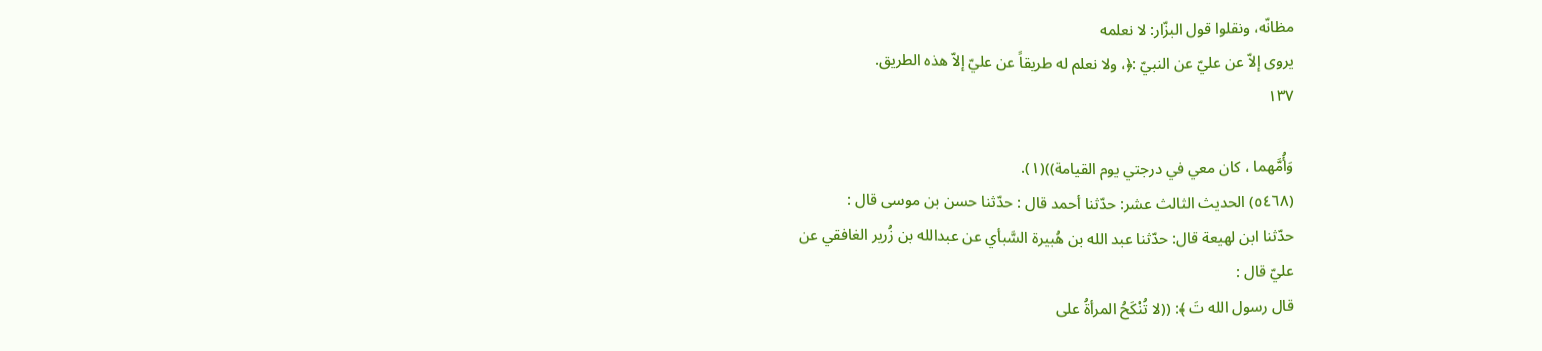مظانّه، ونقلوا قول البزّار: لا نعلمه
يروى إلاّ عن عليّ عن النبيّ :﴿، ولا نعلم له طريقاً عن عليّ إلاّ هذه الطريق.
١٣٧

وَأُمَّهما ، كان معي في درجتي يوم القيامة))(١).
(٥٤٦٨) الحديث الثالث عشر: حدّثنا أحمد قال : حدّثنا حسن بن موسى قال :
حدّثنا ابن لهيعة قال: حدّثنا عبد الله بن هُبيرة السَّبأي عن عبدالله بن زُرير الغافقي عن
عليّ قال :
قال رسول الله تَ ﴾: ((لا تُنْكَحُ المرأةُ على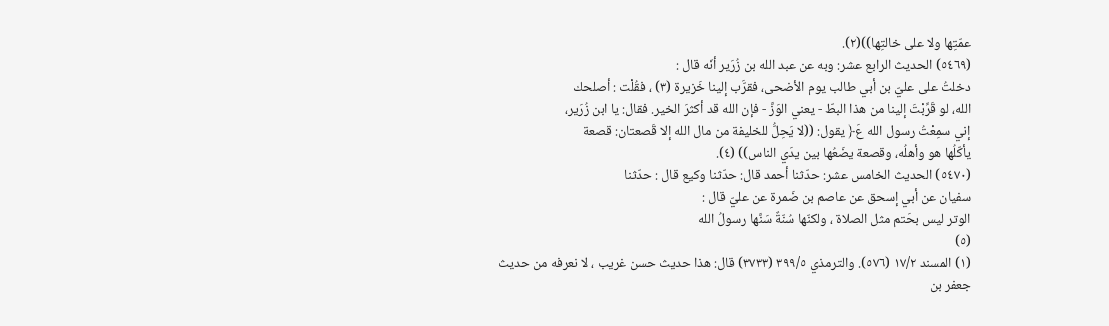عمّتِها ولا على خالتِها))(٢).
(٥٤٦٩) الحديث الرابع عشر: وبه عن عبد الله بن زُرَير أنّه قال :
دخلتُ على عليّ بن أبي طالب يوم الأضحى، فقرَّب إلينا خَزيرة (٣) ، فقُلْت : أصلحك
الله، لو قَرِّبْتَ إلينا من هذا البطّ - يعني الوَزَّ - فإن الله قد أكثرَ الخير. فقال: يا ابن زُرَير،
إني سمِعْتُ رسول الله عَ﴿ يقول: ((لا يَحِلُّ للخليفة من مال الله إلا قَصعتان: قصعة
يأكّلُها هو وأهلُه، وقصعة يضَعُها بين يدَي الناس)) (٤).
(٥٤٧٠) الحديث الخامس عشر: حدّثنا أحمد قال: حدّثنا وكيع قال : حدّثنا
سفيان عن أبي إسحق عن عاصم بن ضَمرة عن عليّ قال :
الوتر ليس بحَتم مثل الصلاة ، ولكنّها سُنّةٌ سَنَّها رسولُ الله
(٥)
(١) المسند ١٧/٢ (٥٧٦). والترمذي ٣٩٩/٥ (٣٧٣٣) قال: هذا حديث حسن غريب ، لا نعرفه من حديث
جعفر بن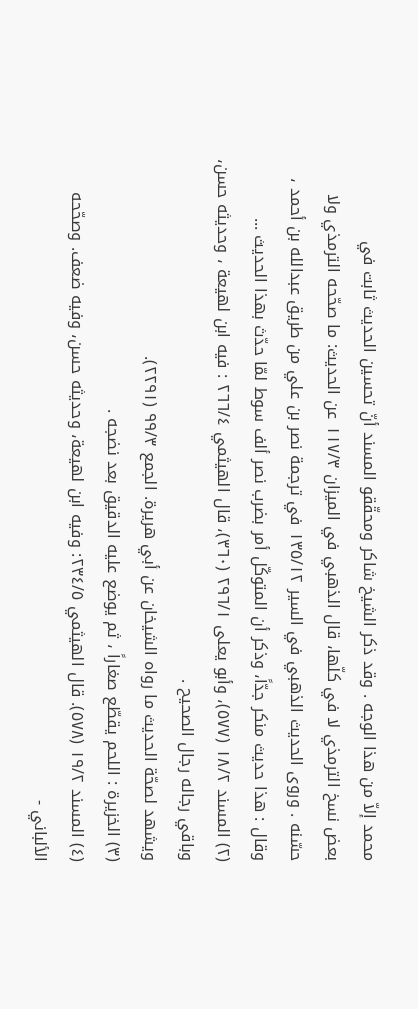محمد إلاّ من هذا الوجه . وقد ذكر الشيخ شاكر ومحقّقو المسند أنّ تحسين الحديث ثابت في
بعض نسخ الترمذي لا في كلّها، قال الذهبي في الميزان ١١٧/٣ عن الحديث: ما صحّحه الترمذي ولا
حسّنه . وروى الحديث الذهبي في السير ١٣٥/١٢ في ترجمة نصر بن علي من طريق عبدالله بن أحمد ،
وقال : هذا حديث منكر جدّاً، وذكر أن المتوكّل أمر بضرب نصر ألف سوط لمّا حدّث بهذا الحديث ...
(٢) المسند ١٨/٢ (٥٧٧)، وأبو يعلى ٢٩٦/١ (٣٦٠)، قال الهيثمي ٢٦٦/٤ : فيه ابن لهيعة ، وحديثه حسن،
وباقي رجاله رجال الصحيح .
ويشهد لصحّة الحديث ما رواه الشيخان عن أبي هريرة. الجمع ٩٩/٣ (٢٢٩١).
(٣) الخزيرة : اللحم يقطّع صغاراً ، ثم يوضع عليه الدقيق بعد نضجه .
(٤) المسند ١٩/٢ (٥٧٨). قال الهيثمي ٢٣٤/٥: وفيه ابن لهيعة، وحديثه حسن، وفيه ضعف. وصحّحه
الألباني -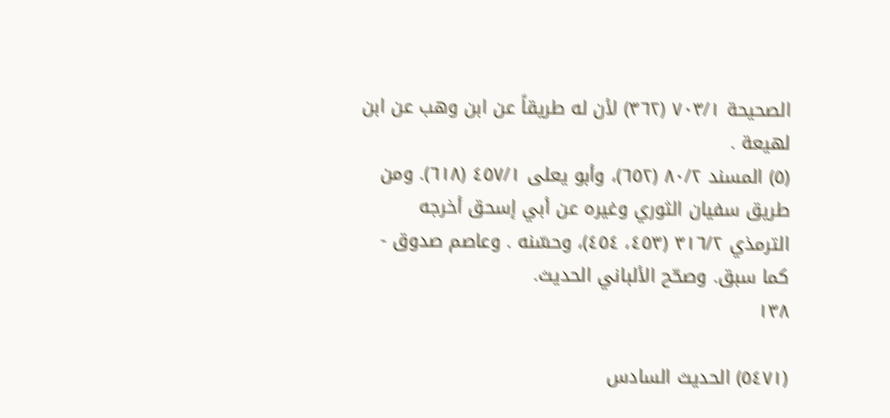الصحيحة ٧٠٣/١ (٣٦٢) لأن له طريقاً عن ابن وهب عن ابن لهيعة .
(٥) المسند ٨٠/٢ (٦٥٢)، وأبو يعلى ٤٥٧/١ (٦١٨). ومن طريق سفيان الثوري وغيره عن أبي إسحق أخرجه
الترمذي ٣١٦/٢ (٤٥٣، ٤٥٤)، وحسّنه . وعاصم صدوق - كما سبق. وصحّح الألباني الحديث.
١٣٨

(٥٤٧١) الحديث السادس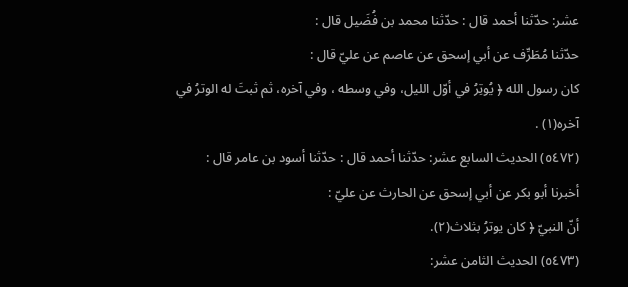عشر: حدّثنا أحمد قال : حدّثنا محمد بن فُضَيل قال :
حدّثنا مُطَرِّف عن أبي إسحق عن عاصم عن عليّ قال :
كان رسول الله ﴿ يُوتِرُ في أوّل الليل، وفي وسطه ، وفي آخره، ثم ثبتَ له الوترُ في
آخره(١) .
(٥٤٧٢) الحديث السابع عشر: حدّثنا أحمد قال : حدّثنا أسود بن عامر قال :
أخبرنا أبو بكر عن أبي إسحق عن الحارث عن عليّ :
أنّ النبيّ ﴿ كان يوترُ بثلاث(٢).
(٥٤٧٣) الحديث الثامن عشر: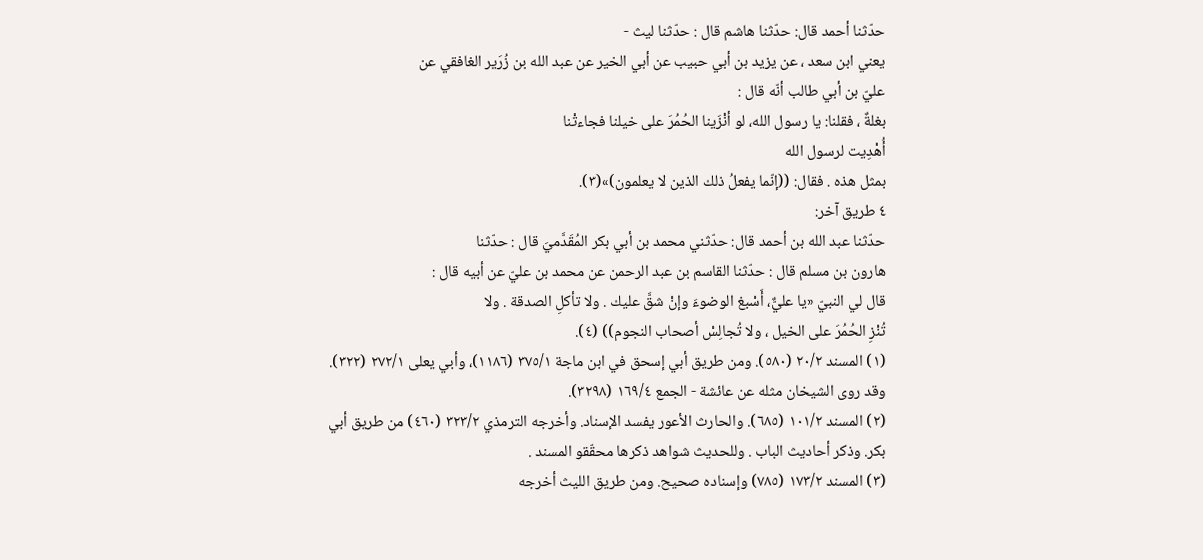حدّثنا أحمد قال: حدّثنا هاشم قال : حدّثنا ليث -
يعني ابن سعد ، عن يزيد بن أبي حبيب عن أبي الخير عن عبد الله بن زُرَير الغافقي عن
عليّ بن أبي طالب أنّه قال :
بغلةٌ ، فقلنا: يا رسول الله، لو أنْزَينا الحُمُرَ على خيلنا فجاءتْنا
أُهْدِیت لرسول الله
بمثل هذه . فقال: ((إنّما يفعلُ ذلك الذين لا يعلمون)»(٣).
٤ طريق آخر:
حدّثنا عبد الله بن أحمد قال: حدّثني محمد بن أبي بكر المُقَدَّميَ قال : حدّثنا
هارون بن مسلم قال : حدّثنا القاسم بن عبد الرحمن عن محمد بن عليّ عن أبيه قال :
قال لي النبيّ «يا عليٌّ، أَسْبغ الوضوءَ وإنْ شقَّ عليك . ولا تأكلِ الصدقة . ولا
تُنْزِ الحُمُرَ على الخيل ، ولا تُجالِسْ أصحاب النجوم)) (٤).
(١) المسند ٢٠/٢ (٥٨٠). ومن طريق أبي إسحق في ابن ماجة ٣٧٥/١ (١١٨٦)، وأبي يعلى ٢٧٢/١ (٣٢٢).
وقد روى الشيخان مثله عن عائشة - الجمع ١٦٩/٤ (٣٢٩٨).
(٢) المسند ١٠١/٢ (٦٨٥). والحارث الأعور يفسد الإسناد. وأخرجه الترمذي ٣٢٣/٢ (٤٦٠) من طريق أبي
بكر. وذكر أحاديث الباب . وللحديث شواهد ذكرها محقّقو المسند .
(٣) المسند ١٧٣/٢ (٧٨٥) وإسناده صحيح. ومن طريق الليث أخرجه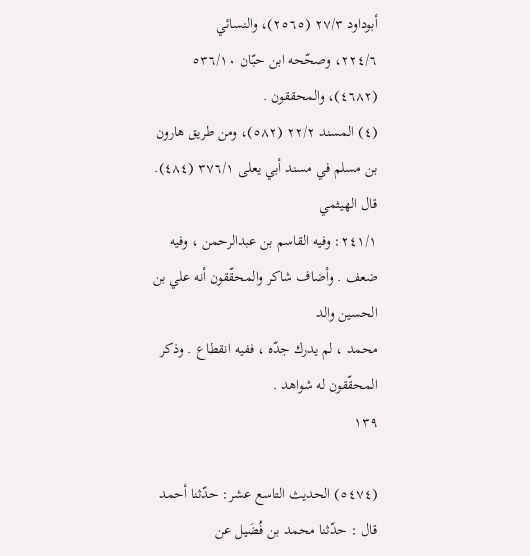أبوداود ٢٧/٣ (٢٥٦٥)، والنسائي
٢٢٤/٦، وصحّحه ابن حبّان ٥٣٦/١٠ (٤٦٨٢)، والمحققون .
(٤) المسند ٢٢/٢ (٥٨٢)، ومن طريق هارون بن مسلم في مسند أبي يعلى ٣٧٦/١ (٤٨٤). قال الهيثمي
٢٤١/١: وفيه القاسم بن عبدالرحمن ، وفيه ضعف . وأضاف شاكر والمحقّقون أنه علي بن الحسين والد
محمد ، لم يدرك جدّه ، ففيه انقطاع . وذكر المحقّقون له شواهد .
١٣٩

(٥٤٧٤) الحديث التاسع عشر: حدّثنا أحمد قال : حدّثنا محمد بن فُضَيل عن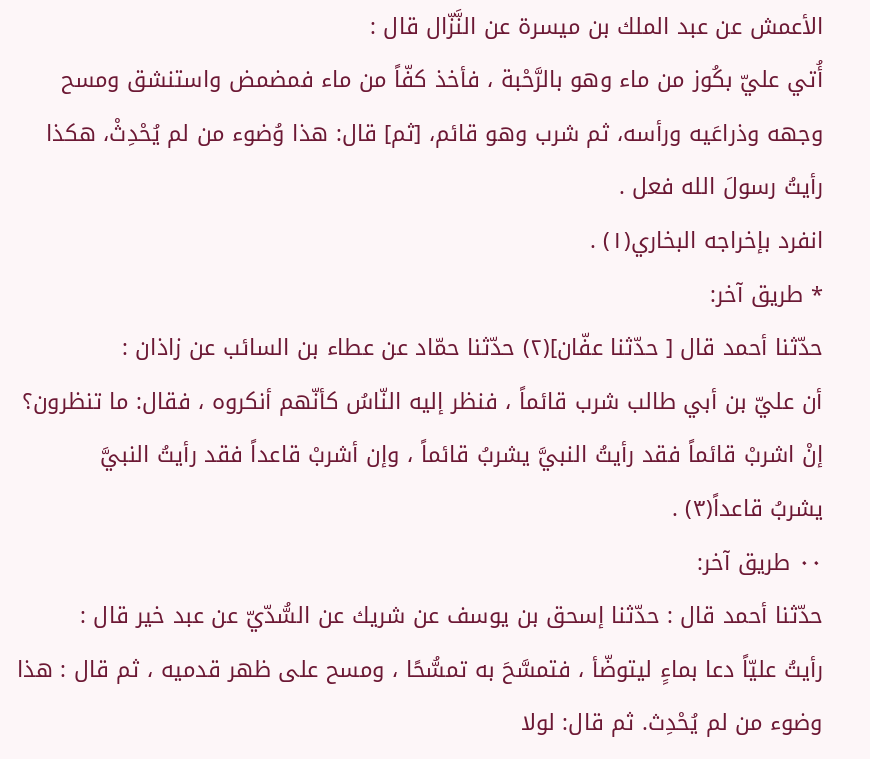الأعمش عن عبد الملك بن ميسرة عن النَّزّال قال :
أُتي عليّ بكُوز من ماء وهو بالرَّحْبة ، فأخذ كفّاً من ماء فمضمض واستنشق ومسح
وجهه وذراعَيه ورأسه، ثم شرب وهو قائم، [ثم] قال: هذا وُضوء من لم يُحْدِثْ، هكذا
رأيتُ رسولَ الله فعل .
انفرد بإخراجه البخاري(١) .
* طريق آخر:
حدّثنا أحمد قال [ حدّثنا عفّان](٢) حدّثنا حمّاد عن عطاء بن السائب عن زاذان :
أن عليّ بن أبي طالب شرب قائماً ، فنظر إليه النّاسُ كأنّهم أنكروه ، فقال: ما تنظرون؟
إنْ اشربْ قائماً فقد رأيتُ النبيَّ يشربُ قائماً ، وإن أشربْ قاعداً فقد رأيتُ النبيَّ
يشربُ قاعداً(٣) .
٠٠ طريق آخر:
حدّثنا أحمد قال : حدّثنا إسحق بن يوسف عن شريك عن السُّدّيّ عن عبد خير قال :
رأيتُ عليّاً دعا بماءٍ ليتوضّأ ، فتمسَّحَ به تمسُّحًا ، ومسح على ظهر قدميه ، ثم قال : هذا
وضوء من لم يُحْدِث. ثم قال: لولا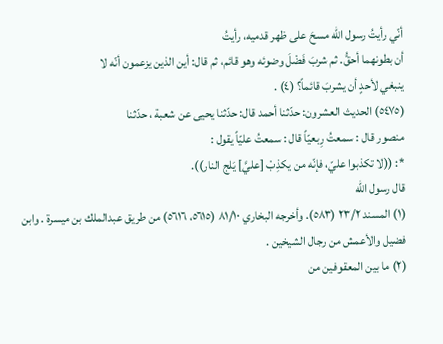أنّي رأيتُ رسول الله مسحَ على ظهر قدميه، رأيتُ
أن بطونهما أحقُّ. ثم شربَ فَضْلَ وضوئه وهو قائم، ثم قال: أين الذين يزعمون أنّه لا
ينبغي لأحدٍ أن يشربَ قائماً؟ (٤) .
(٥٤٧٥) الحديث العشرون: حدّثنا أحمد قال: حدّثنا يحيى عن شعبة ، حدّثنا
منصور قال : سمعتُ رِبعيّاً قال : سمعتُ عليّاً يقول :
*: ((لا تكذبوا عليّ، فإنّه من يكذِبْ [عليَّ] يَلج النار)).
قال رسول الله
(١) المسند ٢٣/٢ (٥٨٣). وأخرجه البخاري ٨١/١٠ (٥٦١٥، ٥٦١٦) من طريق عبدالملك بن ميسرة . وابن
فضيل والأعمش من رجال الشيخين .
(٢) ما بين المعقوفين من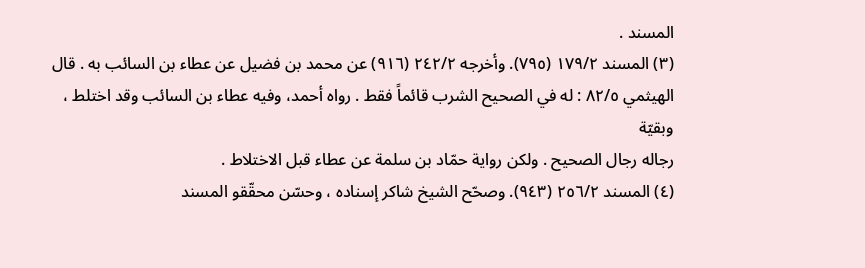المسند .
(٣) المسند ١٧٩/٢ (٧٩٥). وأخرجه ٢٤٢/٢ (٩١٦) عن محمد بن فضيل عن عطاء بن السائب به . قال
الهيثمي ٨٢/٥ : له في الصحيح الشرب قائماً فقط . رواه أحمد، وفيه عطاء بن السائب وقد اختلط ، وبقيّة
رجاله رجال الصحيح . ولكن رواية حمّاد بن سلمة عن عطاء قبل الاختلاط .
(٤) المسند ٢٥٦/٢ (٩٤٣). وصحّح الشيخ شاكر إسناده ، وحسّن محقّقو المسند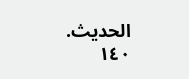الحديث.
١٤٠